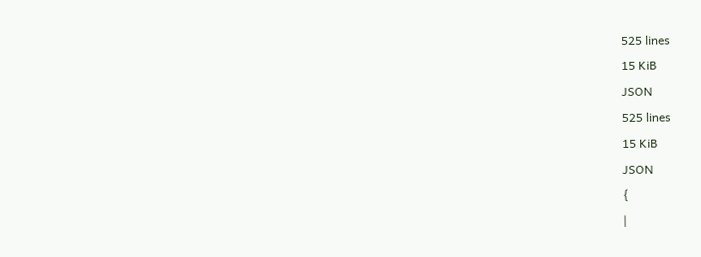525 lines
15 KiB
JSON
525 lines
15 KiB
JSON
{
|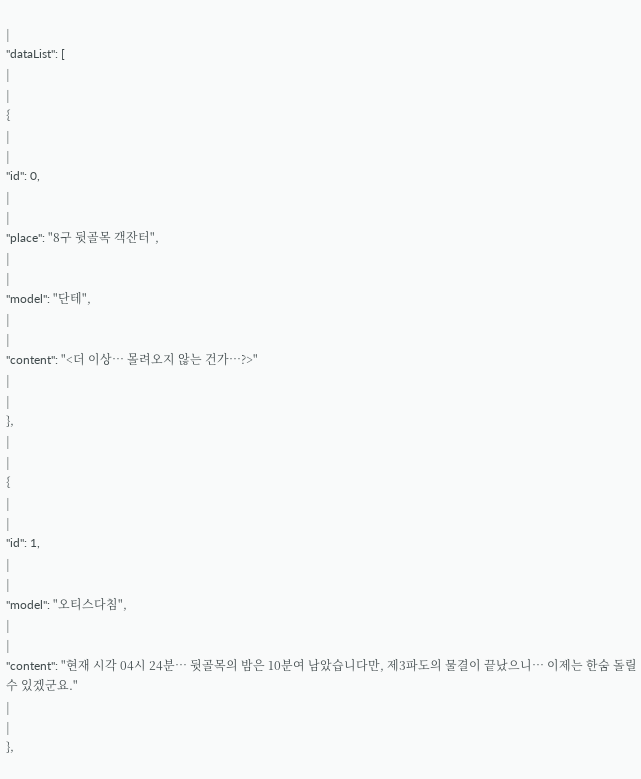|
"dataList": [
|
|
{
|
|
"id": 0,
|
|
"place": "8구 뒷골목 객잔터",
|
|
"model": "단테",
|
|
"content": "<더 이상… 몰려오지 않는 건가…?>"
|
|
},
|
|
{
|
|
"id": 1,
|
|
"model": "오티스다침",
|
|
"content": "현재 시각 04시 24분… 뒷골목의 밤은 10분여 남았습니다만, 제3파도의 물결이 끝났으니… 이제는 한숨 돌릴 수 있겠군요."
|
|
},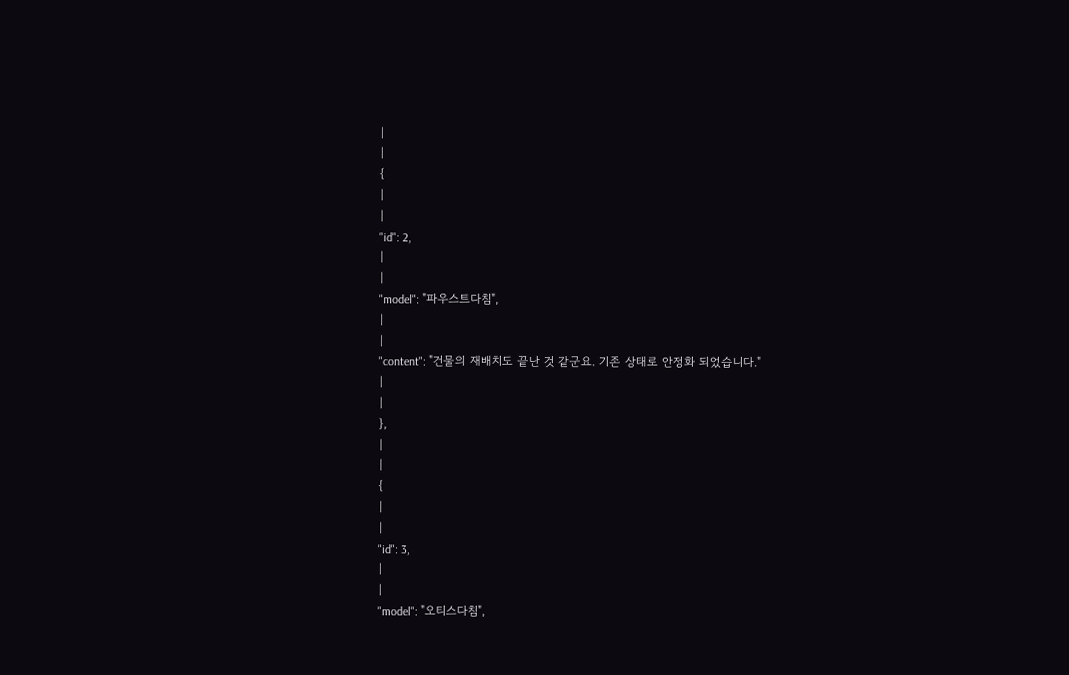|
|
{
|
|
"id": 2,
|
|
"model": "파우스트다침",
|
|
"content": "건물의 재배치도 끝난 것 같군요. 기존 상태로 안정화 되었습니다."
|
|
},
|
|
{
|
|
"id": 3,
|
|
"model": "오티스다침",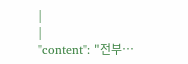|
|
"content": "전부…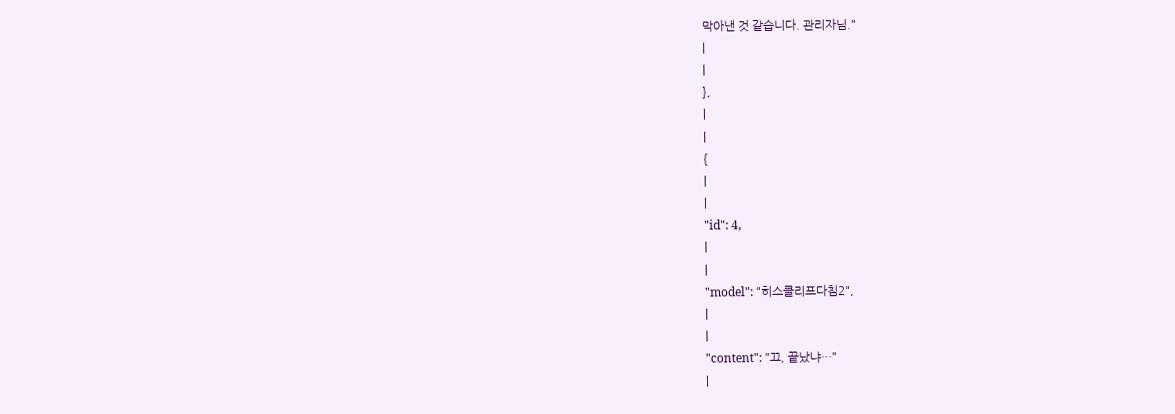막아낸 것 같습니다. 관리자님."
|
|
},
|
|
{
|
|
"id": 4,
|
|
"model": "히스클리프다침2",
|
|
"content": "끄, 끝났냐…"
|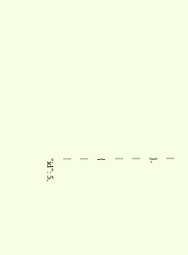|
},
|
|
{
|
|
"id": 5,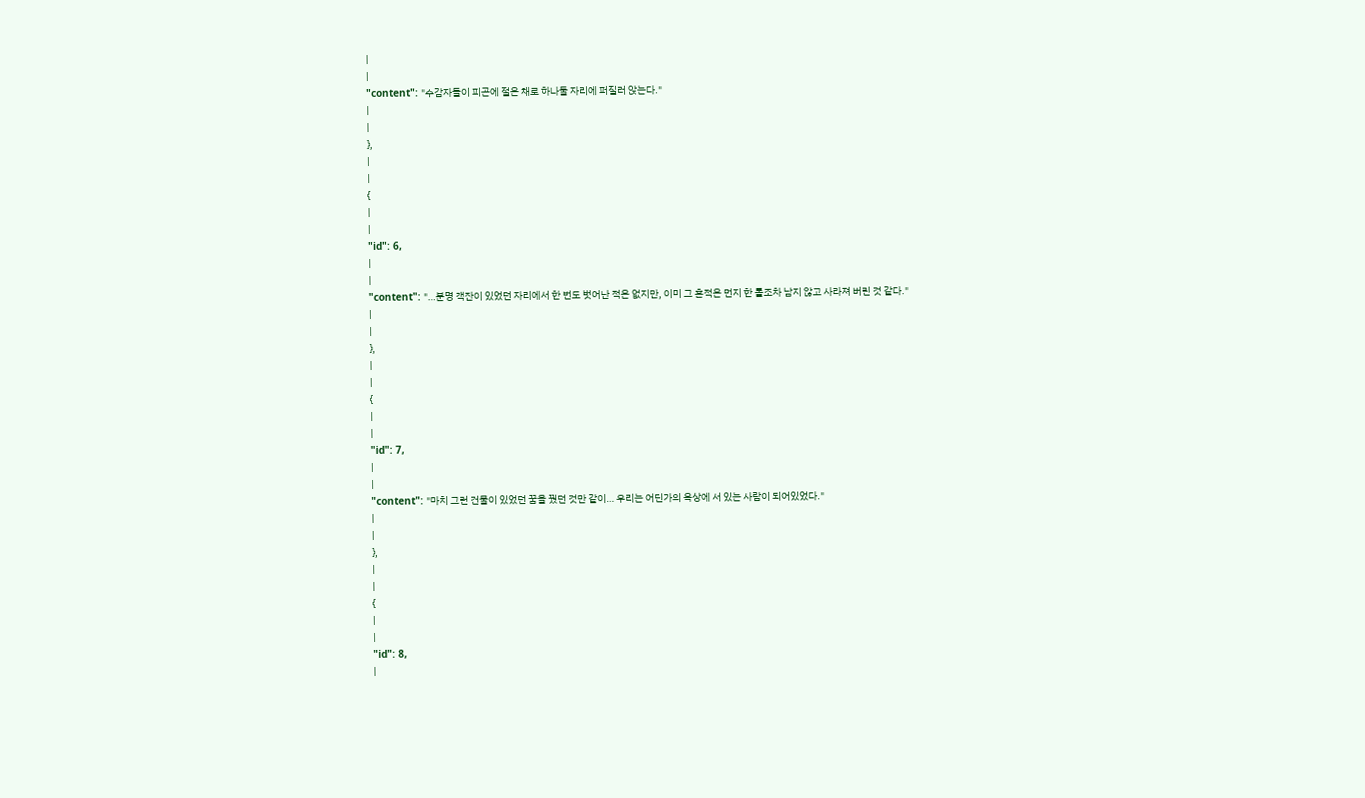|
|
"content": "수감자들이 피곤에 절은 채로 하나둘 자리에 퍼질러 앉는다."
|
|
},
|
|
{
|
|
"id": 6,
|
|
"content": "…분명 객잔이 있었던 자리에서 한 번도 벗어난 적은 없지만, 이미 그 흔적은 먼지 한 톨조차 남지 않고 사라져 버린 것 같다."
|
|
},
|
|
{
|
|
"id": 7,
|
|
"content": "마치 그런 건물이 있었던 꿈을 꿨던 것만 같이… 우리는 어딘가의 옥상에 서 있는 사람이 되어있었다."
|
|
},
|
|
{
|
|
"id": 8,
|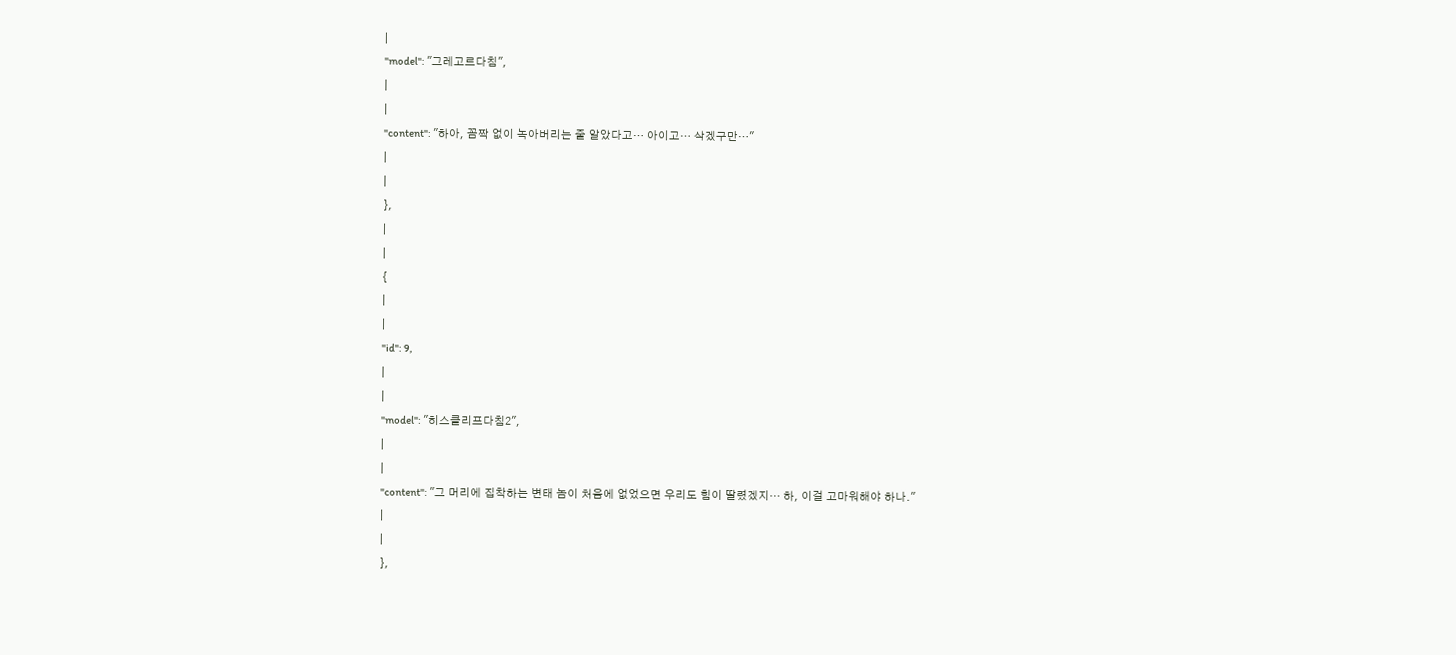|
"model": "그레고르다침",
|
|
"content": "하아, 꼼짝 없이 녹아버리는 줄 알았다고… 아이고… 삭겠구만…"
|
|
},
|
|
{
|
|
"id": 9,
|
|
"model": "히스클리프다침2",
|
|
"content": "그 머리에 집착하는 변태 놈이 처음에 없었으면 우리도 힘이 딸렸겠지… 하, 이걸 고마워해야 하나."
|
|
},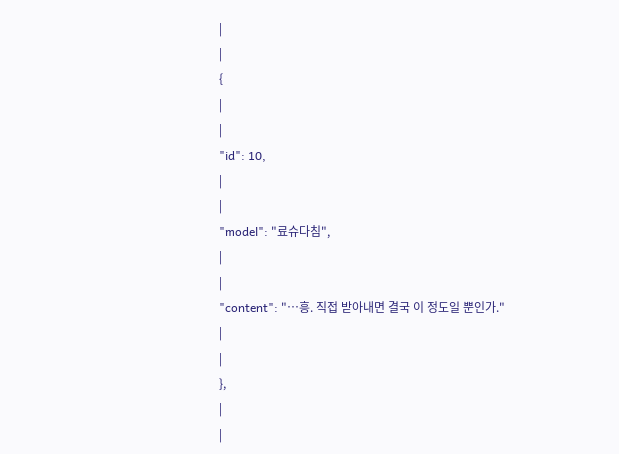|
|
{
|
|
"id": 10,
|
|
"model": "료슈다침",
|
|
"content": "…흥. 직접 받아내면 결국 이 정도일 뿐인가."
|
|
},
|
|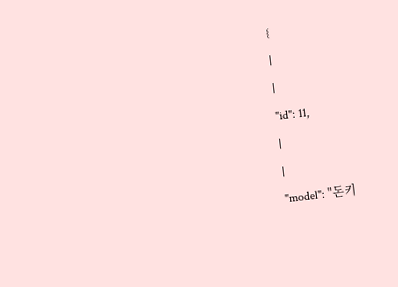{
|
|
"id": 11,
|
|
"model": "돈키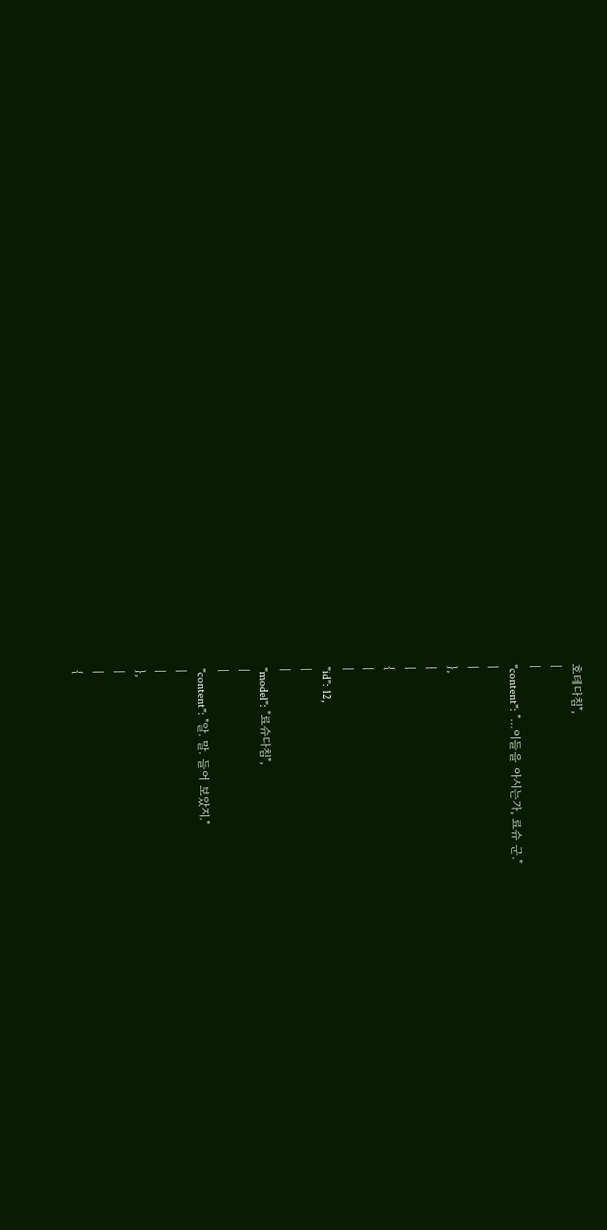호테다침",
|
|
"content": "…이들을 아시는가, 료슈 군."
|
|
},
|
|
{
|
|
"id": 12,
|
|
"model": "료슈다침",
|
|
"content": "알. 말. 들어 보았지."
|
|
},
|
|
{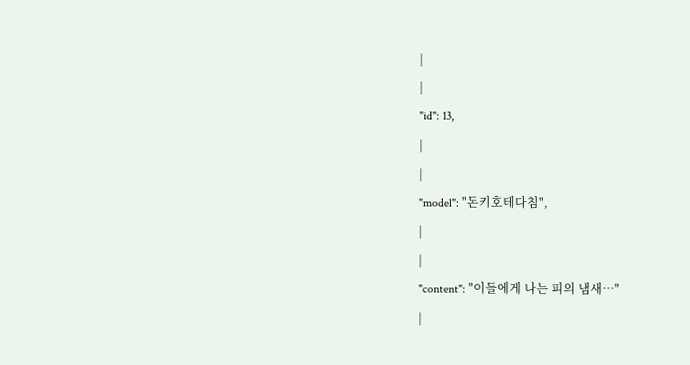|
|
"id": 13,
|
|
"model": "돈키호테다침",
|
|
"content": "이들에게 나는 피의 냄새…"
|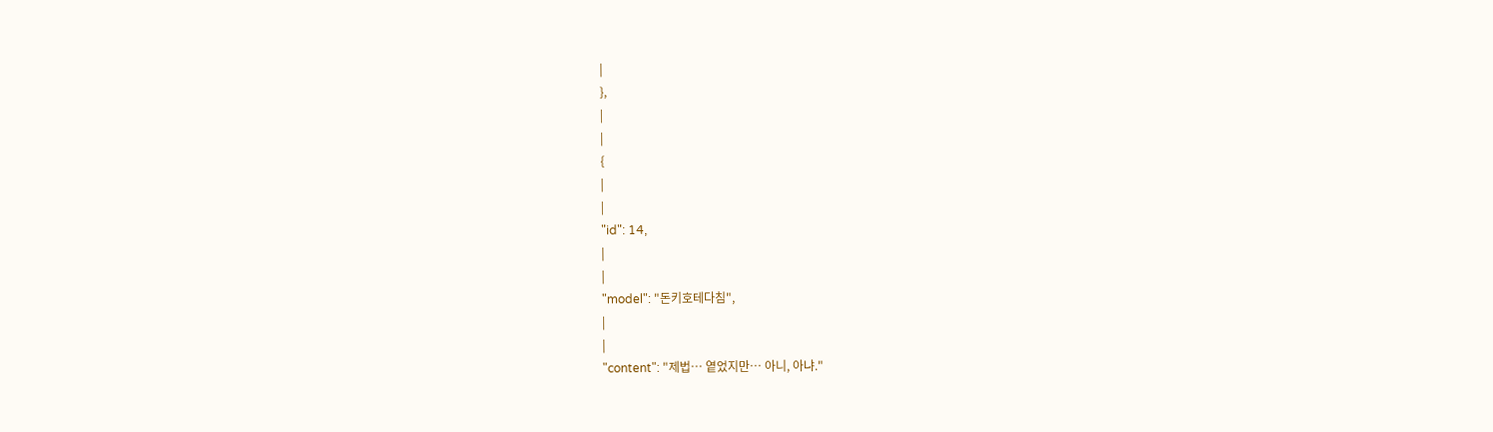|
},
|
|
{
|
|
"id": 14,
|
|
"model": "돈키호테다침",
|
|
"content": "제법… 옅었지만… 아니, 아냐."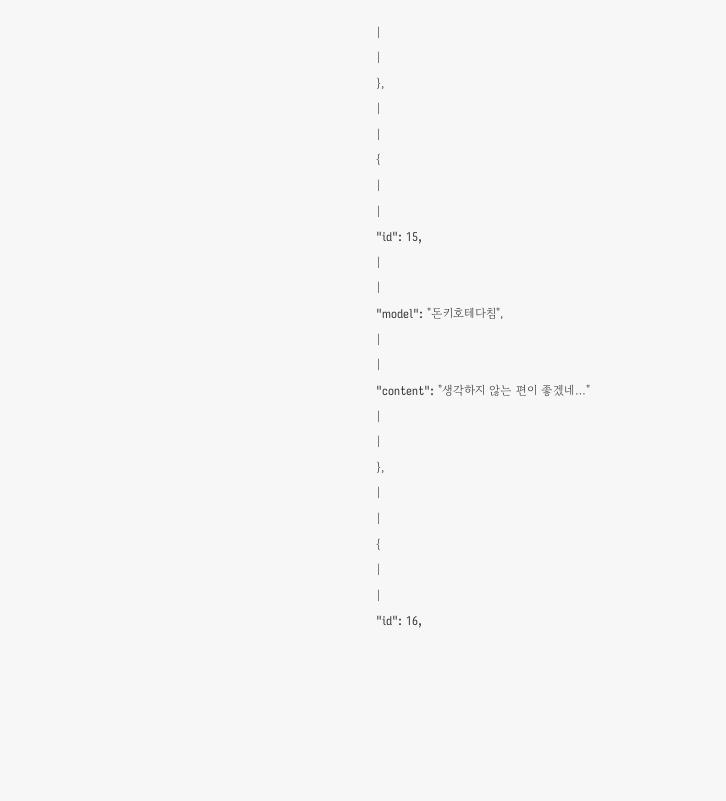|
|
},
|
|
{
|
|
"id": 15,
|
|
"model": "돈키호테다침",
|
|
"content": "생각하지 않는 편이 좋겠네…"
|
|
},
|
|
{
|
|
"id": 16,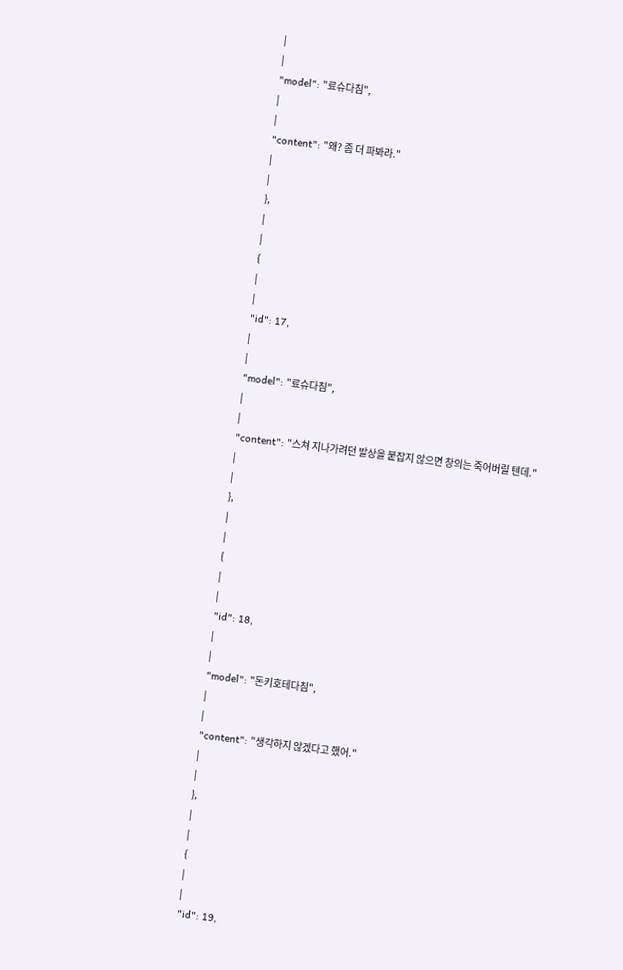|
|
"model": "료슈다침",
|
|
"content": "왜? 좀 더 파봐라."
|
|
},
|
|
{
|
|
"id": 17,
|
|
"model": "료슈다침",
|
|
"content": "스쳐 지나가려던 발상을 붙잡지 않으면 창의는 죽어버릴 텐데."
|
|
},
|
|
{
|
|
"id": 18,
|
|
"model": "돈키호테다침",
|
|
"content": "생각하지 않겠다고 했어."
|
|
},
|
|
{
|
|
"id": 19,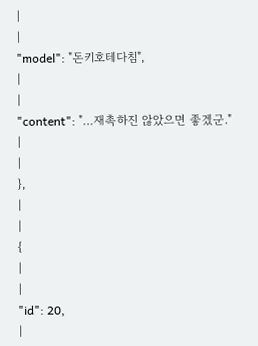|
|
"model": "돈키호테다침",
|
|
"content": "…재촉하진 않았으면 좋겠군."
|
|
},
|
|
{
|
|
"id": 20,
|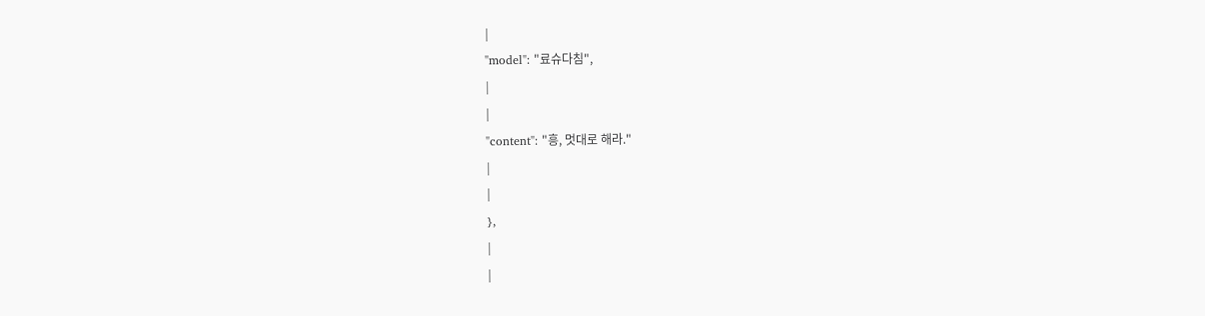|
"model": "료슈다침",
|
|
"content": "흥, 멋대로 해라."
|
|
},
|
|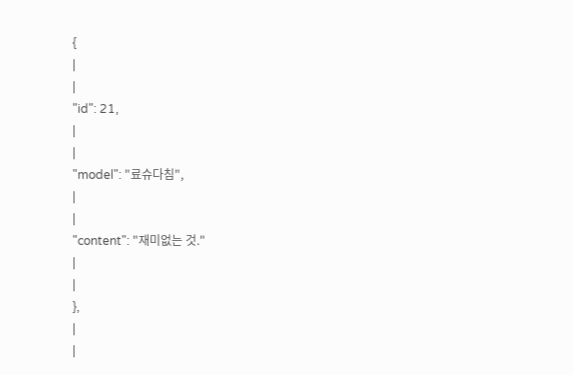{
|
|
"id": 21,
|
|
"model": "료슈다침",
|
|
"content": "재미없는 것."
|
|
},
|
|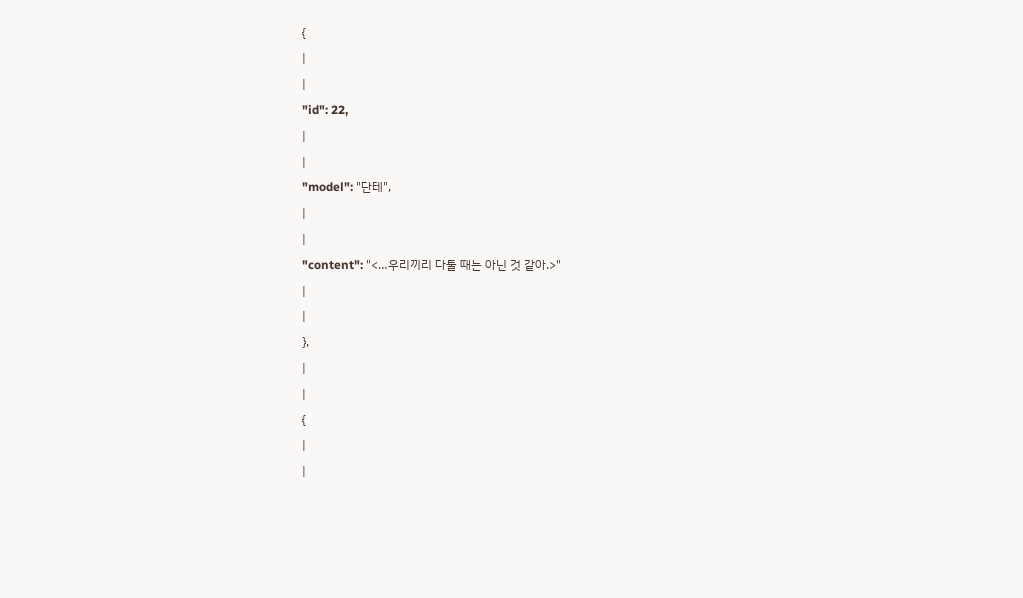{
|
|
"id": 22,
|
|
"model": "단테",
|
|
"content": "<…우리끼리 다툴 때는 아닌 것 같아.>"
|
|
},
|
|
{
|
|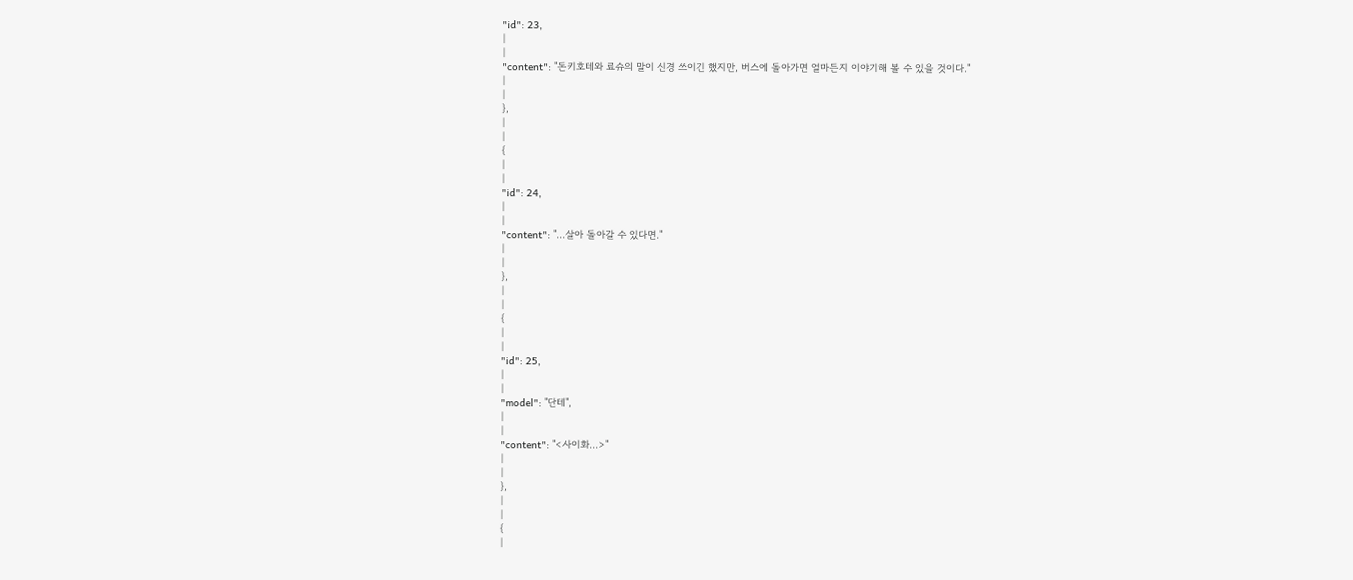"id": 23,
|
|
"content": "돈키호테와 료슈의 말이 신경 쓰이긴 했지만, 버스에 돌아가면 얼마든지 이야기해 볼 수 있을 것이다."
|
|
},
|
|
{
|
|
"id": 24,
|
|
"content": "…살아 돌아갈 수 있다면."
|
|
},
|
|
{
|
|
"id": 25,
|
|
"model": "단테",
|
|
"content": "<사이화…>"
|
|
},
|
|
{
|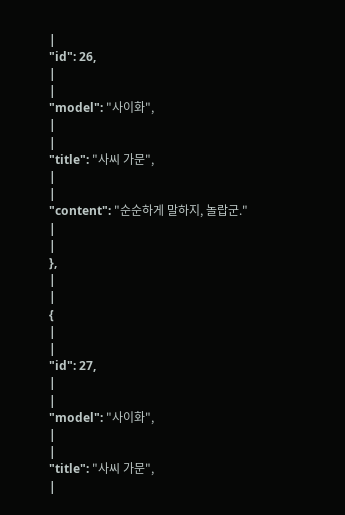|
"id": 26,
|
|
"model": "사이화",
|
|
"title": "사씨 가문",
|
|
"content": "순순하게 말하지, 놀랍군."
|
|
},
|
|
{
|
|
"id": 27,
|
|
"model": "사이화",
|
|
"title": "사씨 가문",
|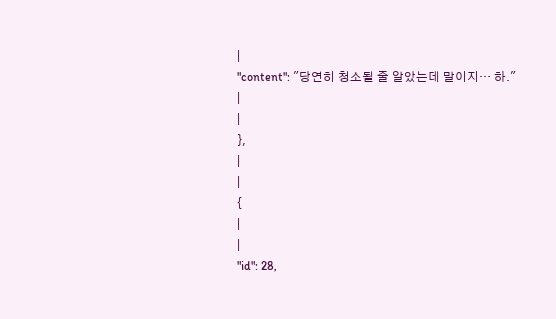|
"content": "당연히 청소될 줄 알았는데 말이지… 하."
|
|
},
|
|
{
|
|
"id": 28,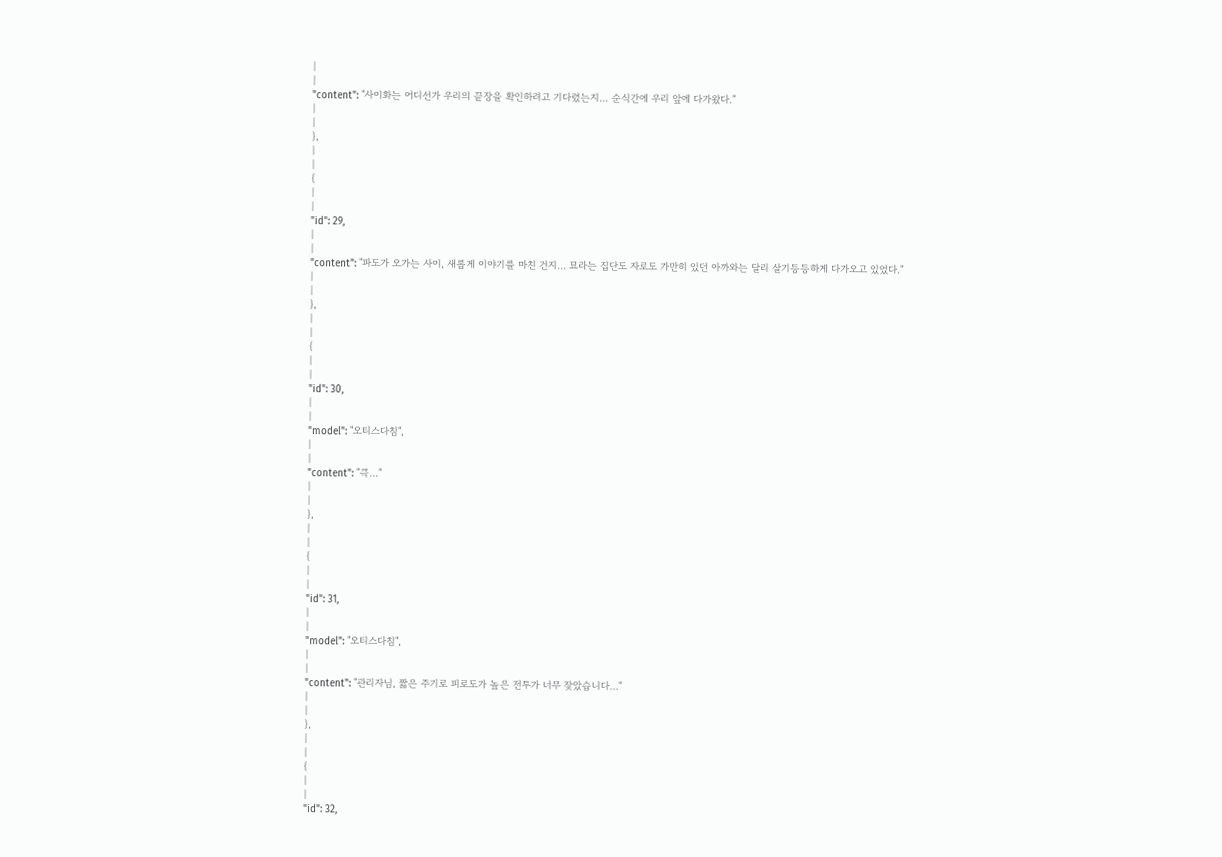|
|
"content": "사이화는 어디선가 우리의 끝장을 확인하려고 기다렸는지… 순식간에 우리 앞에 다가왔다."
|
|
},
|
|
{
|
|
"id": 29,
|
|
"content": "파도가 오가는 사이, 새롭게 이야기를 마친 건지… 묘라는 집단도 자로도 가만히 있던 아까와는 달리 살기등등하게 다가오고 있었다."
|
|
},
|
|
{
|
|
"id": 30,
|
|
"model": "오티스다침",
|
|
"content": "큭…"
|
|
},
|
|
{
|
|
"id": 31,
|
|
"model": "오티스다침",
|
|
"content": "관리자님, 짧은 주기로 피로도가 높은 전투가 너무 잦았습니다…"
|
|
},
|
|
{
|
|
"id": 32,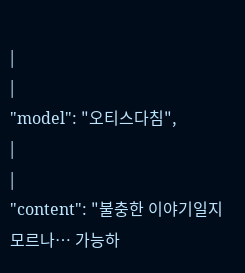|
|
"model": "오티스다침",
|
|
"content": "불충한 이야기일지 모르나… 가능하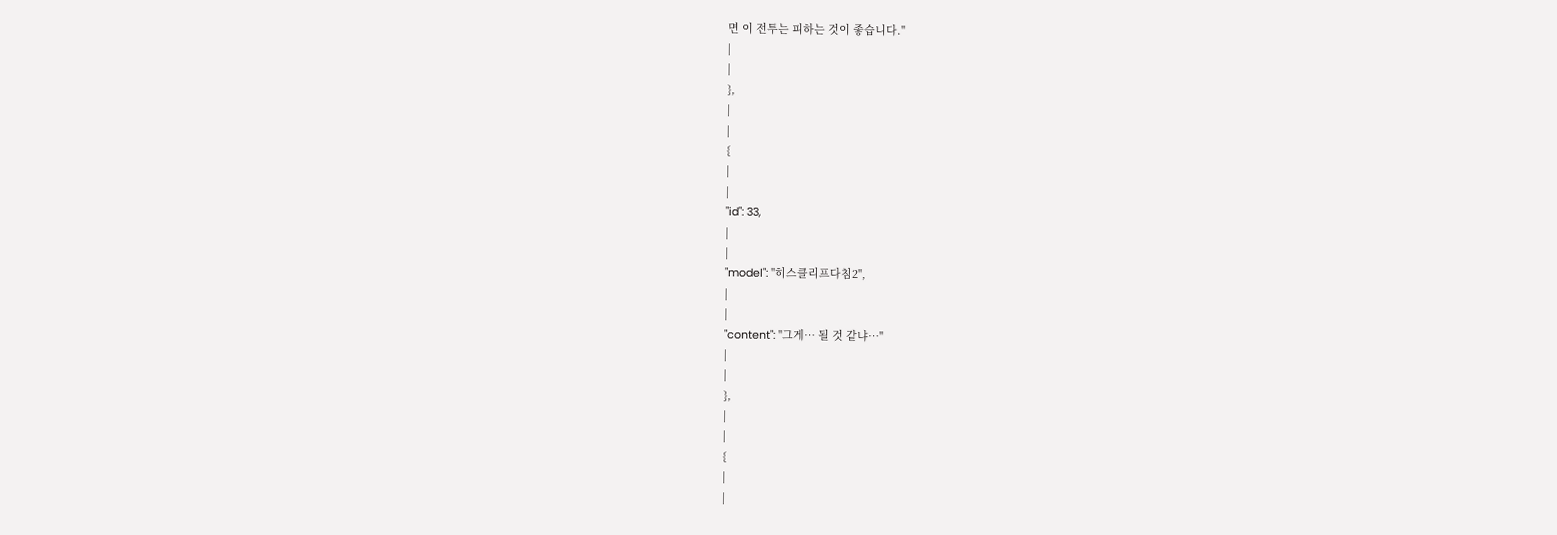면 이 전투는 피하는 것이 좋습니다."
|
|
},
|
|
{
|
|
"id": 33,
|
|
"model": "히스클리프다침2",
|
|
"content": "그게… 될 것 같냐…"
|
|
},
|
|
{
|
|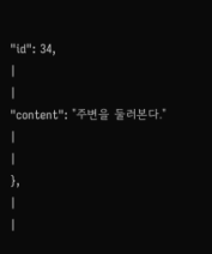"id": 34,
|
|
"content": "주변을 둘러본다."
|
|
},
|
|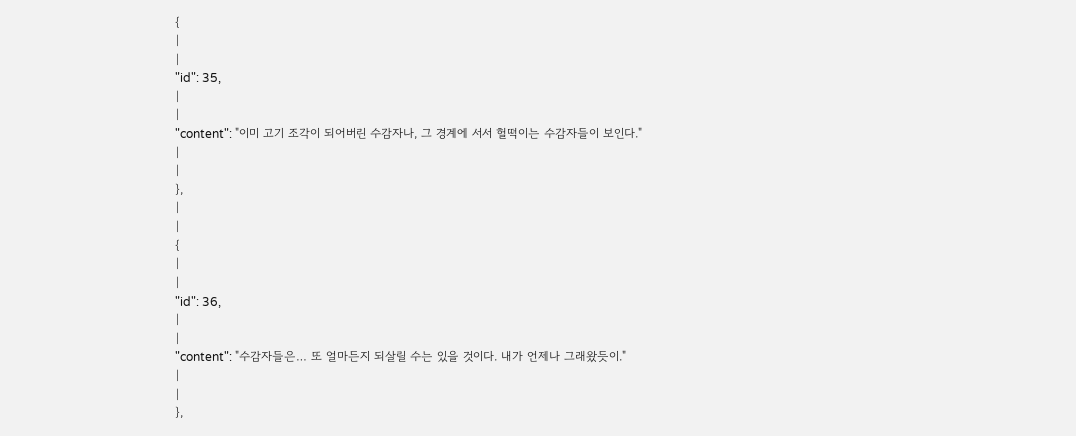{
|
|
"id": 35,
|
|
"content": "이미 고기 조각이 되어버린 수감자나, 그 경계에 서서 헐떡이는 수감자들이 보인다."
|
|
},
|
|
{
|
|
"id": 36,
|
|
"content": "수감자들은… 또 얼마든지 되살릴 수는 있을 것이다. 내가 언제나 그래왔듯이."
|
|
},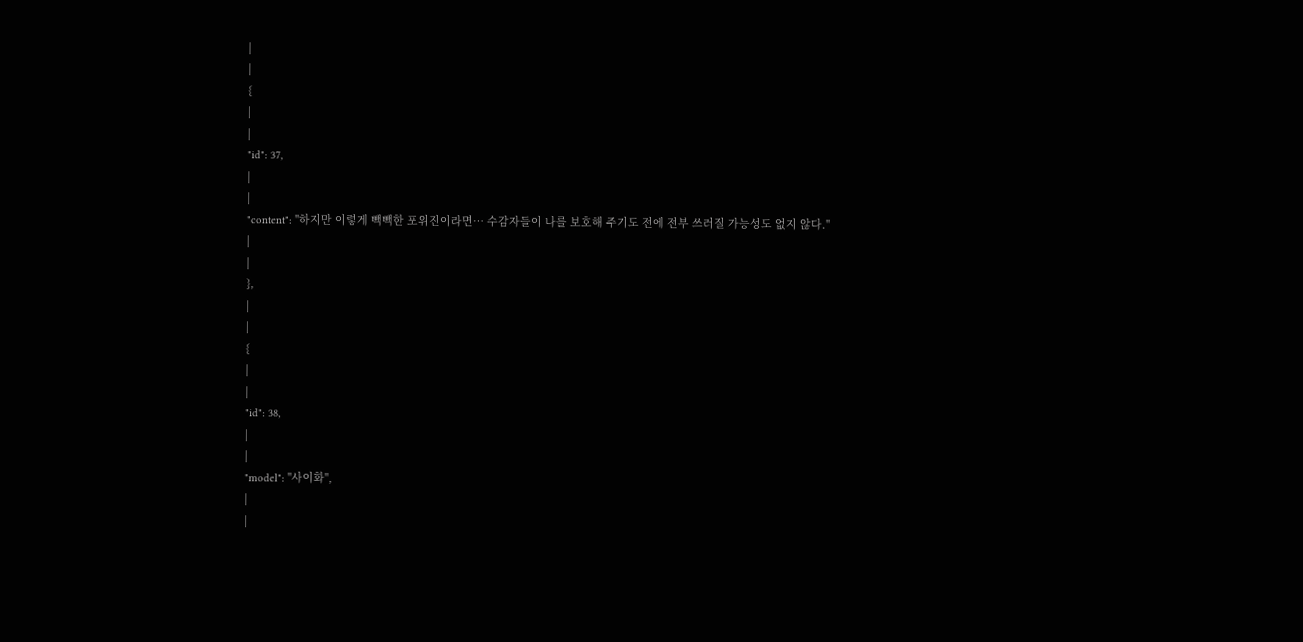|
|
{
|
|
"id": 37,
|
|
"content": "하지만 이렇게 빽빽한 포위진이라면… 수감자들이 나를 보호해 주기도 전에 전부 쓰러질 가능성도 없지 않다."
|
|
},
|
|
{
|
|
"id": 38,
|
|
"model": "사이화",
|
|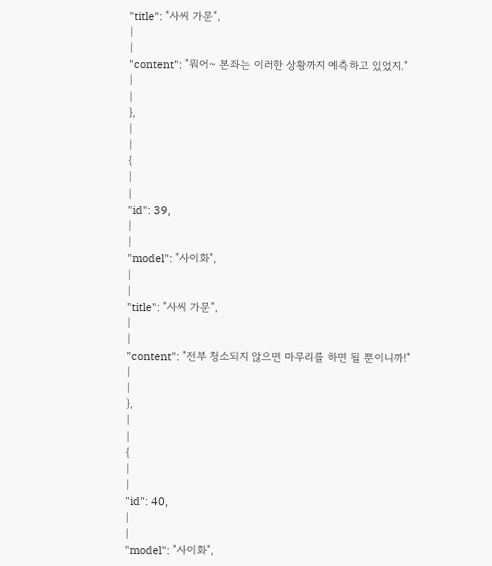"title": "사씨 가문",
|
|
"content": "뭐어~ 본좌는 이러한 상황까지 예측하고 있었지."
|
|
},
|
|
{
|
|
"id": 39,
|
|
"model": "사이화",
|
|
"title": "사씨 가문",
|
|
"content": "전부 청소되지 않으면 마무리를 하면 될 뿐이니까!"
|
|
},
|
|
{
|
|
"id": 40,
|
|
"model": "사이화",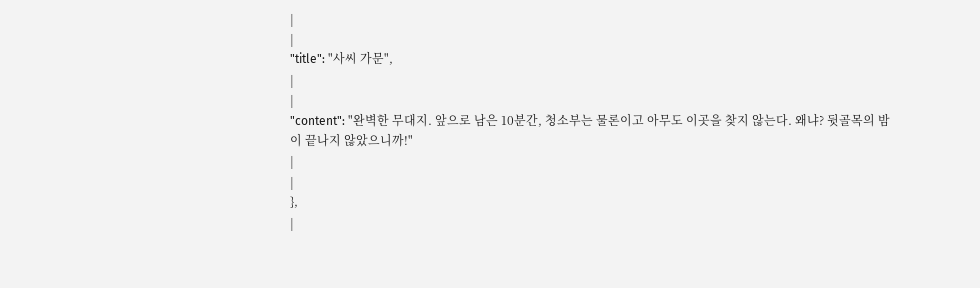|
|
"title": "사씨 가문",
|
|
"content": "완벽한 무대지. 앞으로 남은 10분간, 청소부는 물론이고 아무도 이곳을 찾지 않는다. 왜냐? 뒷골목의 밤이 끝나지 않았으니까!"
|
|
},
|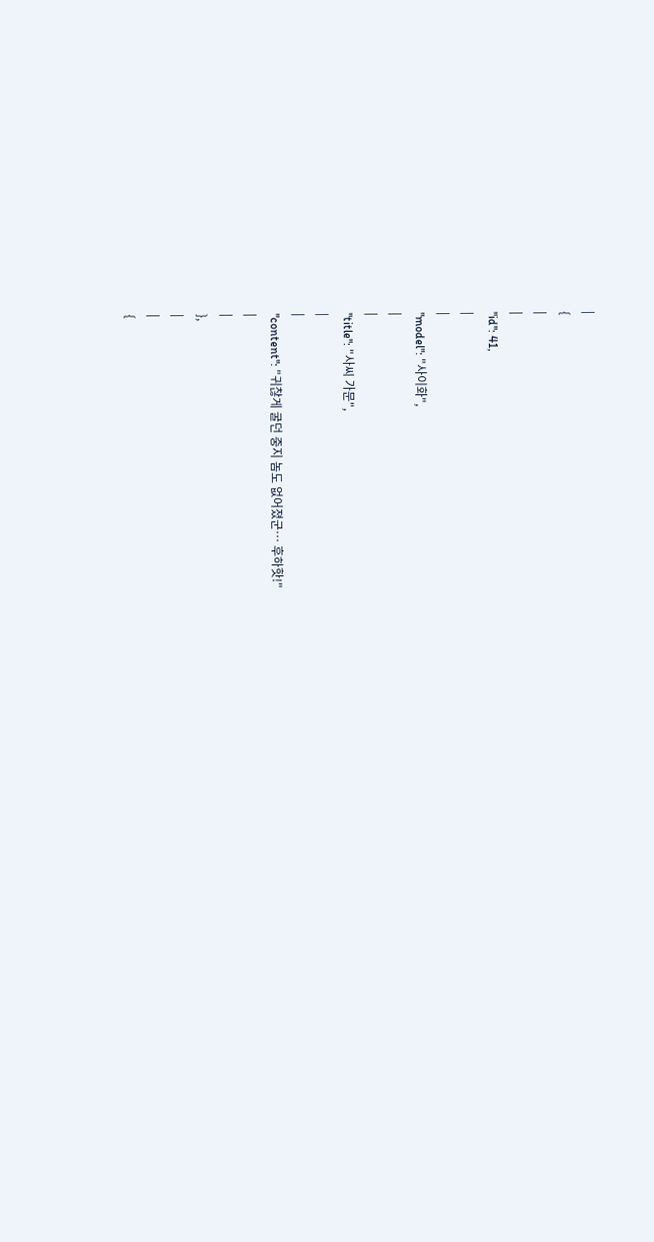|
{
|
|
"id": 41,
|
|
"model": "사이화",
|
|
"title": "사씨 가문",
|
|
"content": "귀찮게 굴던 중지 놈도 없어졌군… 후하핫!"
|
|
},
|
|
{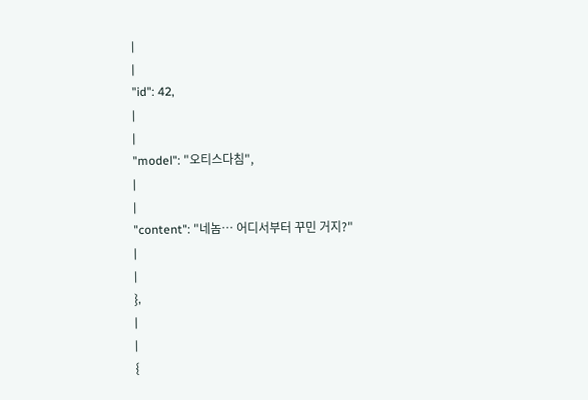|
|
"id": 42,
|
|
"model": "오티스다침",
|
|
"content": "네놈… 어디서부터 꾸민 거지?"
|
|
},
|
|
{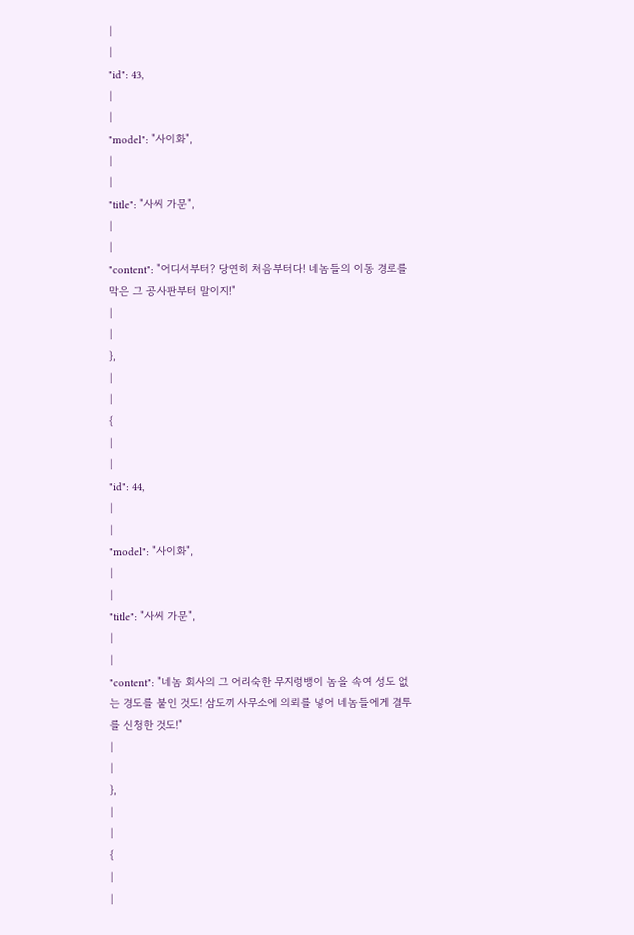|
|
"id": 43,
|
|
"model": "사이화",
|
|
"title": "사씨 가문",
|
|
"content": "어디서부터? 당연히 처음부터다! 네놈들의 이동 경로를 막은 그 공사판부터 말이지!"
|
|
},
|
|
{
|
|
"id": 44,
|
|
"model": "사이화",
|
|
"title": "사씨 가문",
|
|
"content": "네놈 회사의 그 어리숙한 무지렁뱅이 놈을 속여 성도 없는 경도를 붙인 것도! 삼도끼 사무소에 의뢰를 넣어 네놈들에게 결투를 신청한 것도!"
|
|
},
|
|
{
|
|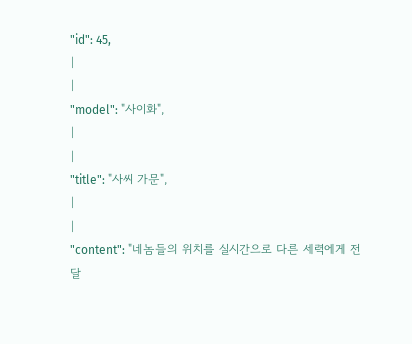"id": 45,
|
|
"model": "사이화",
|
|
"title": "사씨 가문",
|
|
"content": "네놈들의 위치를 실시간으로 다른 세력에게 전달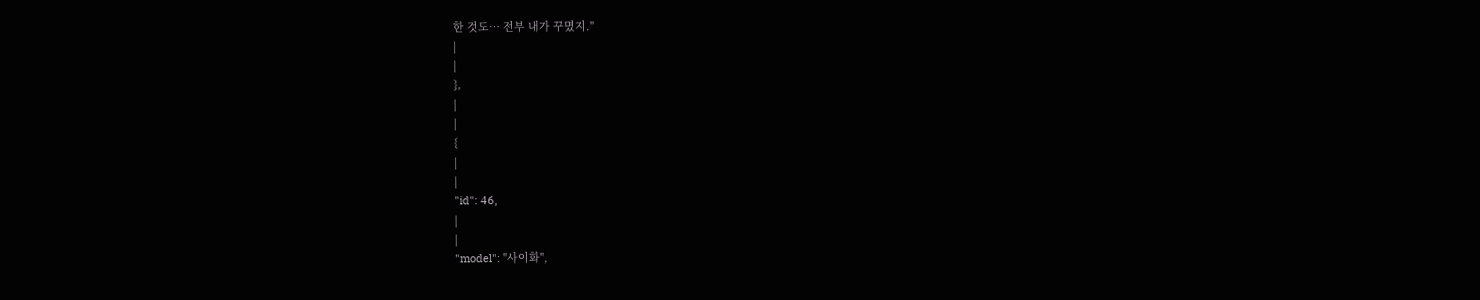한 것도… 전부 내가 꾸몄지."
|
|
},
|
|
{
|
|
"id": 46,
|
|
"model": "사이화",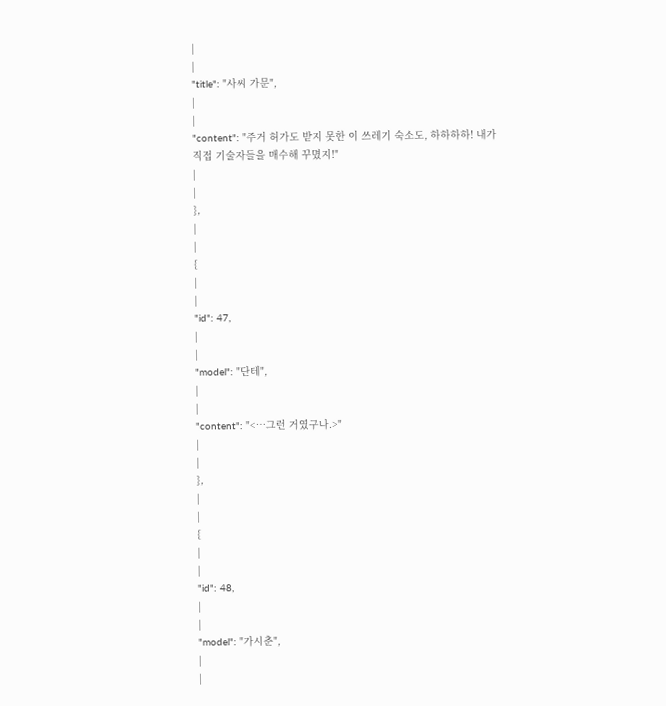|
|
"title": "사씨 가문",
|
|
"content": "주거 허가도 받지 못한 이 쓰레기 숙소도, 하하하하! 내가 직접 기술자들을 매수해 꾸몄지!"
|
|
},
|
|
{
|
|
"id": 47,
|
|
"model": "단테",
|
|
"content": "<…그런 거였구나.>"
|
|
},
|
|
{
|
|
"id": 48,
|
|
"model": "가시춘",
|
|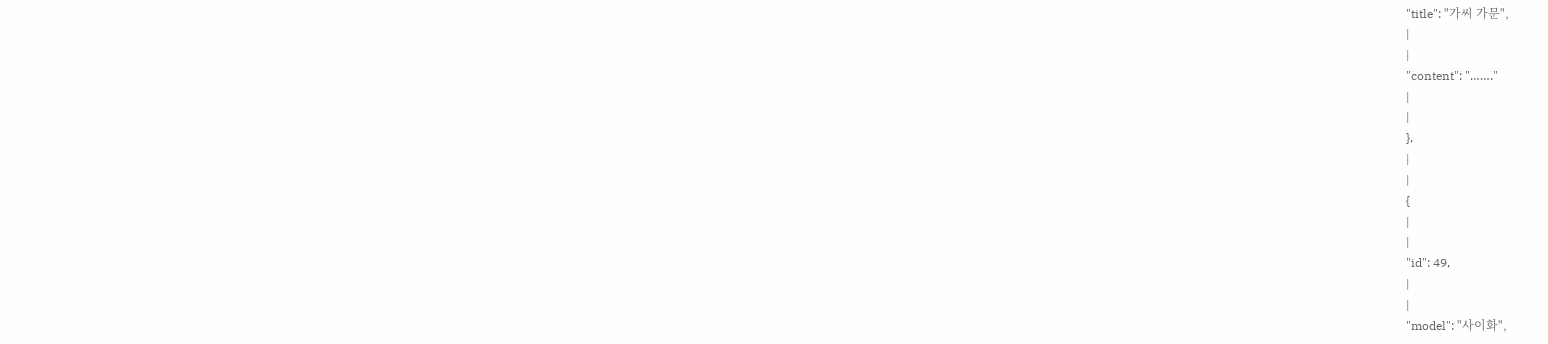"title": "가씨 가문",
|
|
"content": "……."
|
|
},
|
|
{
|
|
"id": 49,
|
|
"model": "사이화",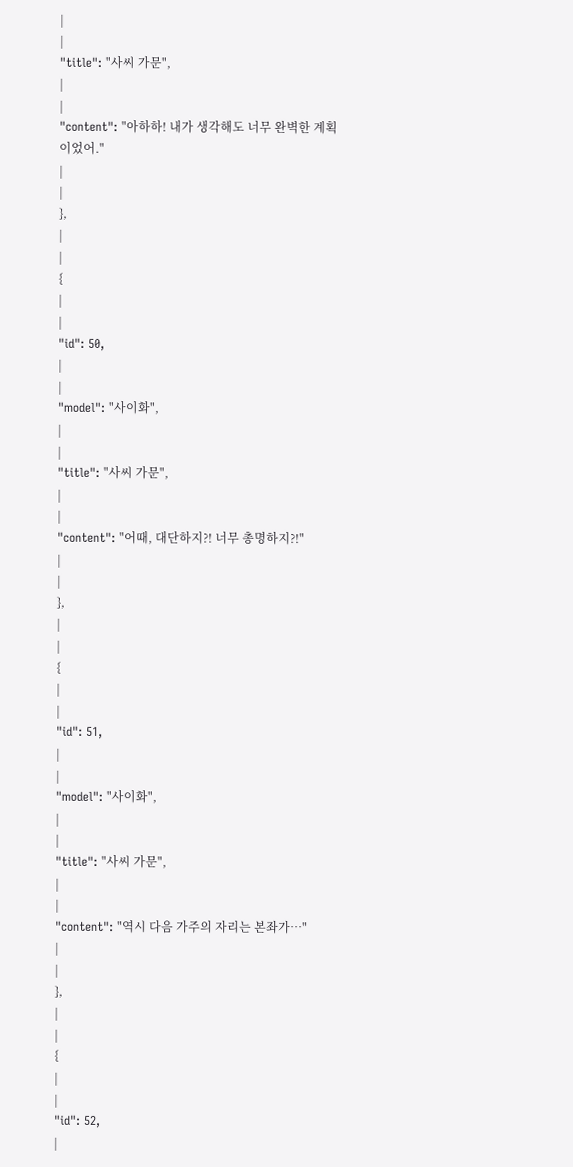|
|
"title": "사씨 가문",
|
|
"content": "아하하! 내가 생각해도 너무 완벽한 계획이었어."
|
|
},
|
|
{
|
|
"id": 50,
|
|
"model": "사이화",
|
|
"title": "사씨 가문",
|
|
"content": "어때, 대단하지?! 너무 총명하지?!"
|
|
},
|
|
{
|
|
"id": 51,
|
|
"model": "사이화",
|
|
"title": "사씨 가문",
|
|
"content": "역시 다음 가주의 자리는 본좌가…"
|
|
},
|
|
{
|
|
"id": 52,
|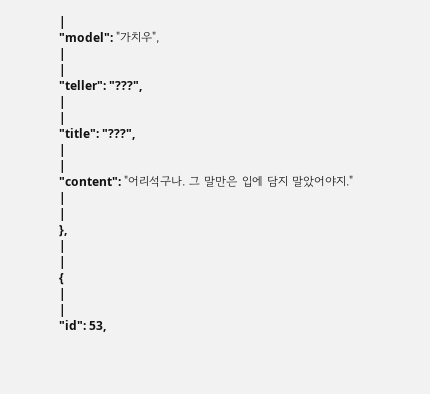|
"model": "가치우",
|
|
"teller": "???",
|
|
"title": "???",
|
|
"content": "어리석구나. 그 말만은 입에 담지 말았어야지."
|
|
},
|
|
{
|
|
"id": 53,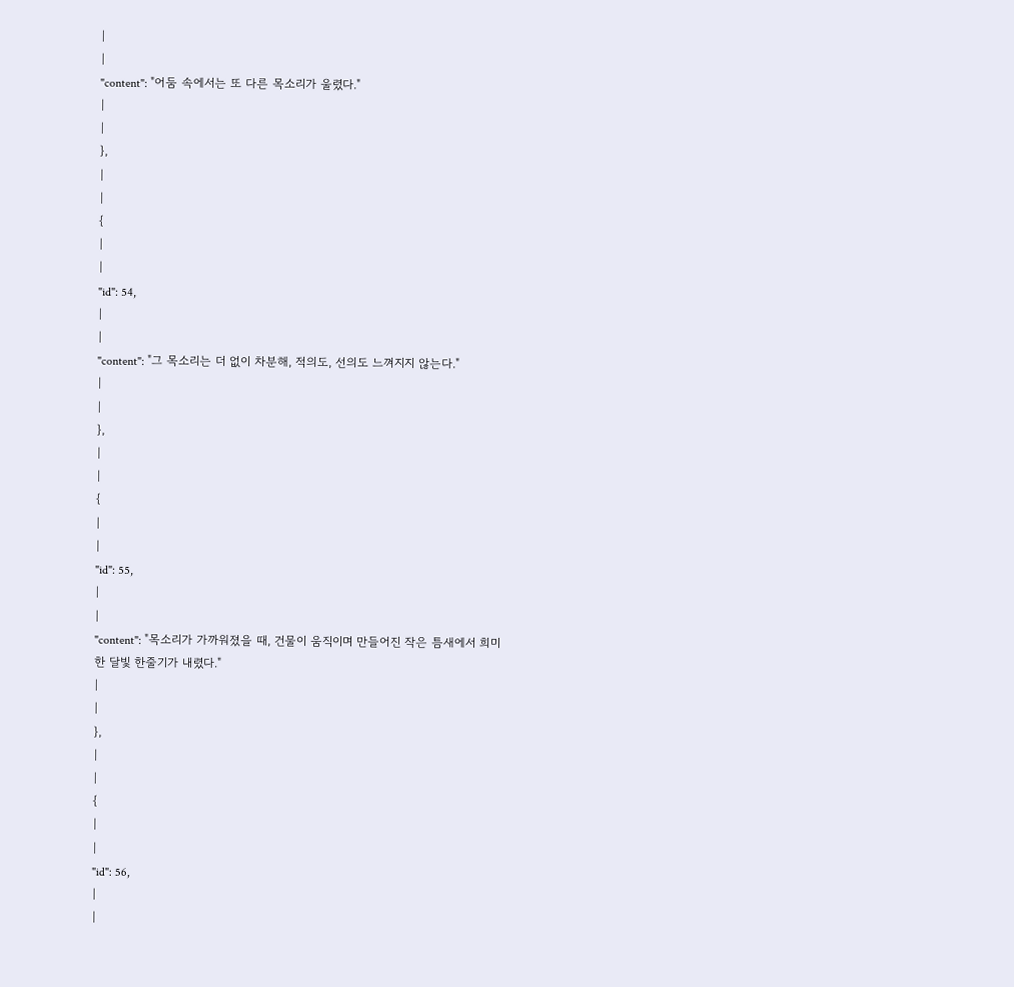|
|
"content": "어둠 속에서는 또 다른 목소리가 울렸다."
|
|
},
|
|
{
|
|
"id": 54,
|
|
"content": "그 목소리는 더 없이 차분해, 적의도, 선의도 느껴지지 않는다."
|
|
},
|
|
{
|
|
"id": 55,
|
|
"content": "목소리가 가까워졌을 때, 건물이 움직이며 만들어진 작은 틈새에서 희미한 달빛 한줄기가 내렸다."
|
|
},
|
|
{
|
|
"id": 56,
|
|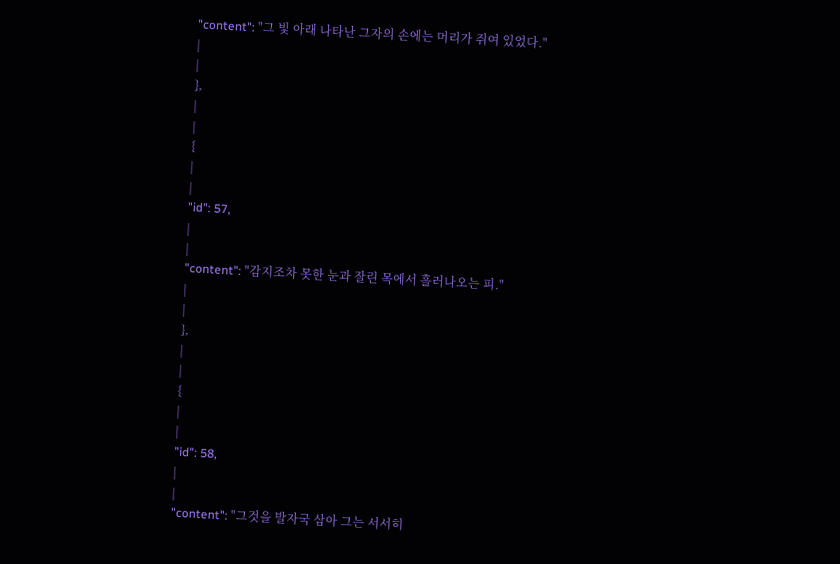"content": "그 빛 아래 나타난 그자의 손에는 머리가 쥐여 있었다."
|
|
},
|
|
{
|
|
"id": 57,
|
|
"content": "감지조차 못한 눈과 잘린 목에서 흘러나오는 피."
|
|
},
|
|
{
|
|
"id": 58,
|
|
"content": "그것을 발자국 삼아 그는 서서히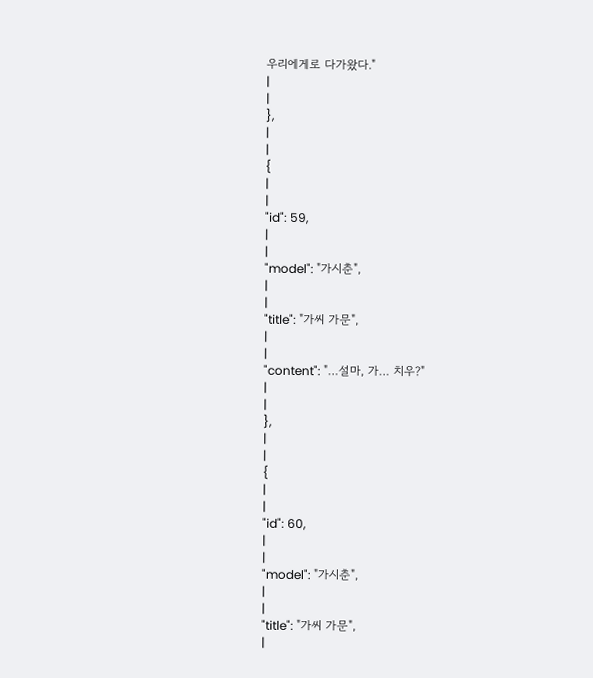우리에게로 다가왔다."
|
|
},
|
|
{
|
|
"id": 59,
|
|
"model": "가시춘",
|
|
"title": "가씨 가문",
|
|
"content": "…설마, 가… 치우?"
|
|
},
|
|
{
|
|
"id": 60,
|
|
"model": "가시춘",
|
|
"title": "가씨 가문",
|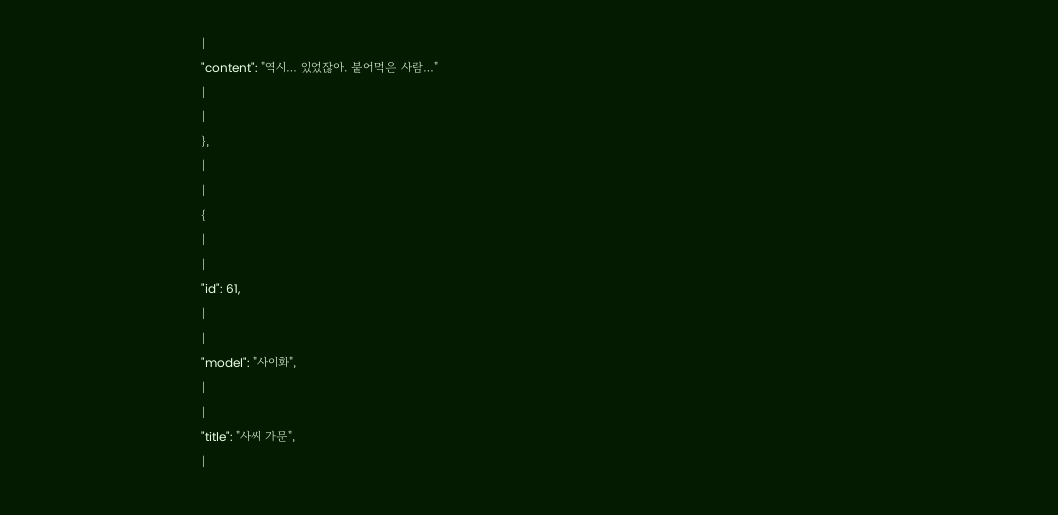|
"content": "역시… 있었잖아. 붙어먹은 사람…"
|
|
},
|
|
{
|
|
"id": 61,
|
|
"model": "사이화",
|
|
"title": "사씨 가문",
|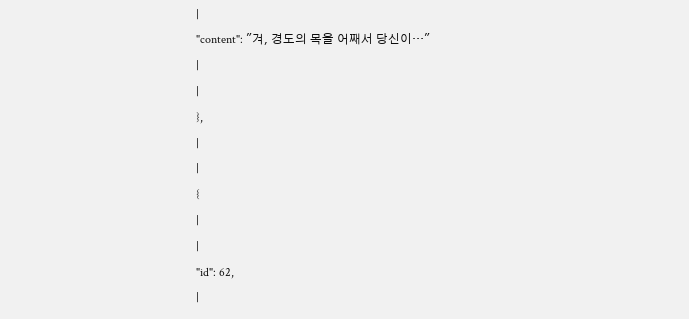|
"content": "겨, 경도의 목을 어째서 당신이…"
|
|
},
|
|
{
|
|
"id": 62,
|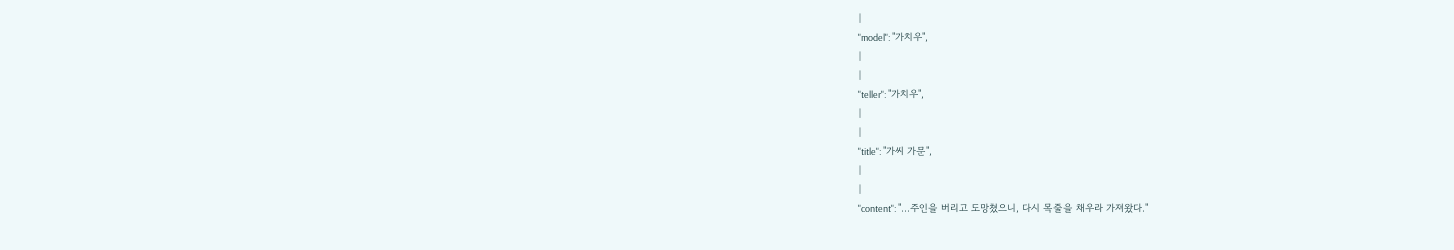|
"model": "가치우",
|
|
"teller": "가치우",
|
|
"title": "가씨 가문",
|
|
"content": "…주인을 버리고 도망쳤으니, 다시 목줄을 채우라 가져왔다."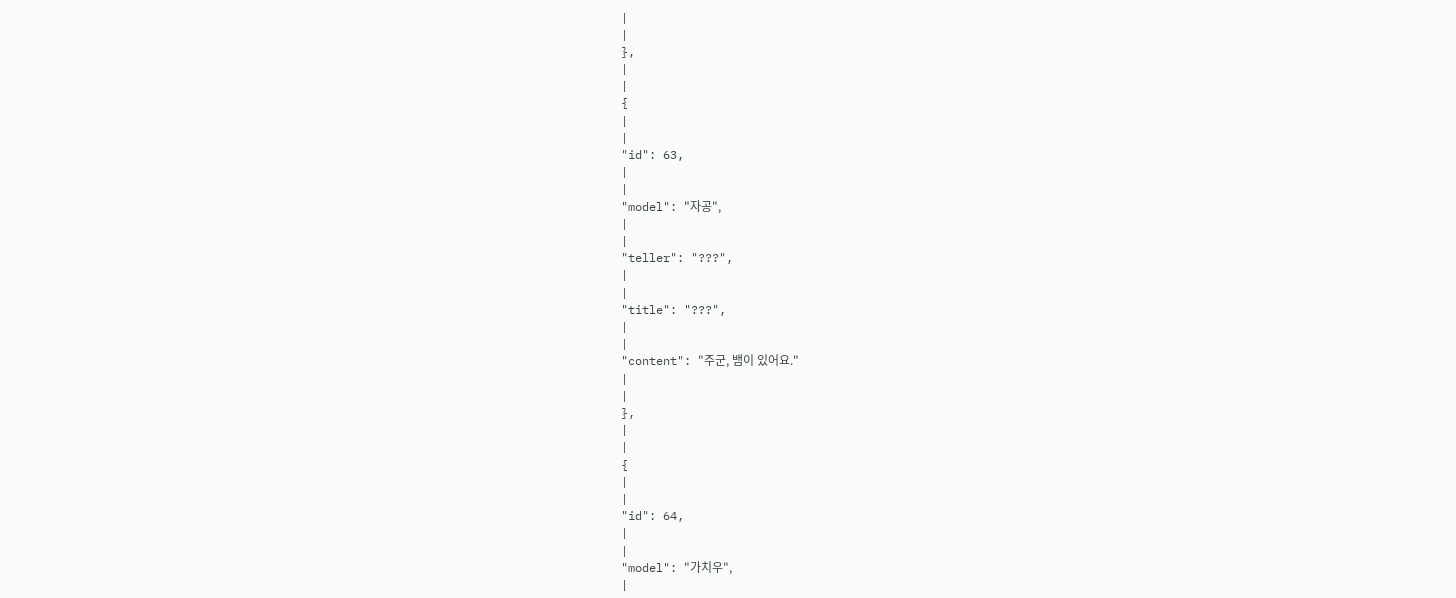|
|
},
|
|
{
|
|
"id": 63,
|
|
"model": "자공",
|
|
"teller": "???",
|
|
"title": "???",
|
|
"content": "주군, 뱀이 있어요."
|
|
},
|
|
{
|
|
"id": 64,
|
|
"model": "가치우",
|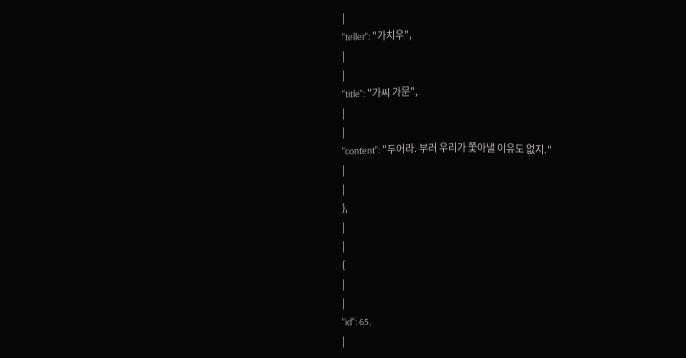|
"teller": "가치우",
|
|
"title": "가씨 가문",
|
|
"content": "두어라. 부러 우리가 쫓아낼 이유도 없지."
|
|
},
|
|
{
|
|
"id": 65,
|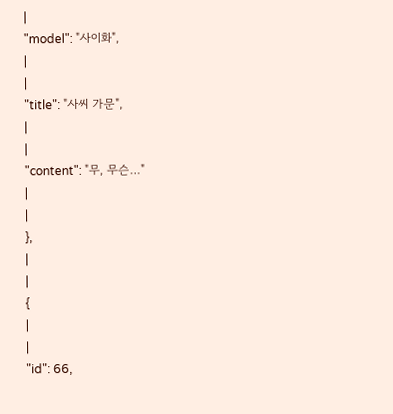|
"model": "사이화",
|
|
"title": "사씨 가문",
|
|
"content": "무, 무슨…"
|
|
},
|
|
{
|
|
"id": 66,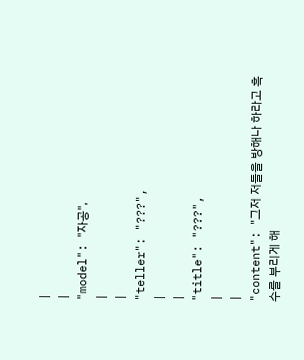|
|
"model": "자공",
|
|
"teller": "???",
|
|
"title": "???",
|
|
"content": "그저 저들을 방해나 하라고 흑수를 부리게 해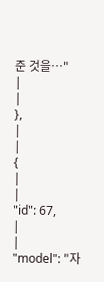준 것을…"
|
|
},
|
|
{
|
|
"id": 67,
|
|
"model": "자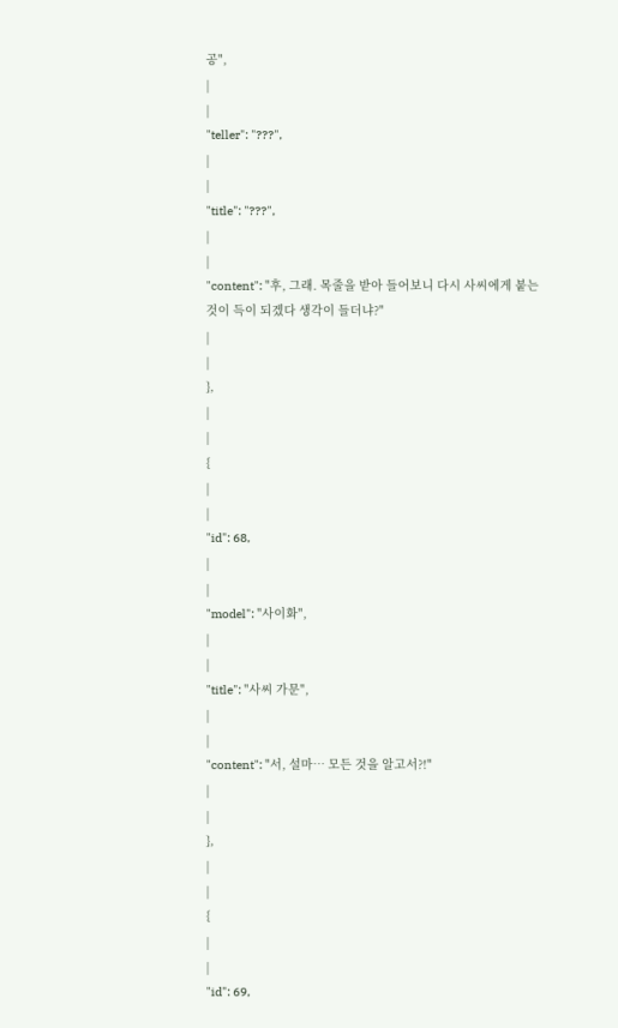공",
|
|
"teller": "???",
|
|
"title": "???",
|
|
"content": "후, 그래. 목줄을 받아 들어보니 다시 사씨에게 붙는 것이 득이 되겠다 생각이 들더냐?"
|
|
},
|
|
{
|
|
"id": 68,
|
|
"model": "사이화",
|
|
"title": "사씨 가문",
|
|
"content": "서, 설마… 모든 것을 알고서?!"
|
|
},
|
|
{
|
|
"id": 69,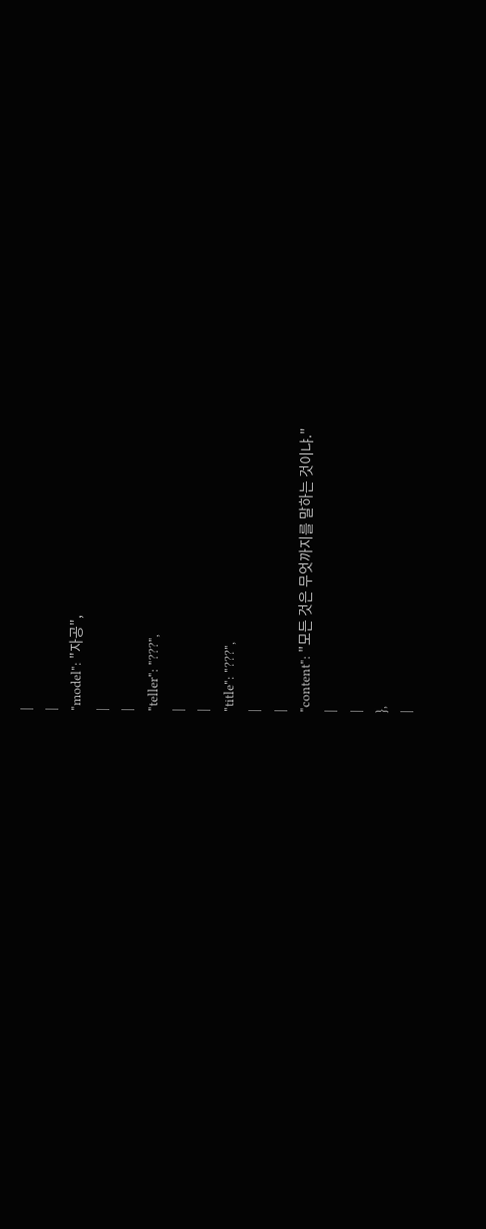|
|
"model": "자공",
|
|
"teller": "???",
|
|
"title": "???",
|
|
"content": "모든 것은 무엇까지를 말하는 것이냐."
|
|
},
|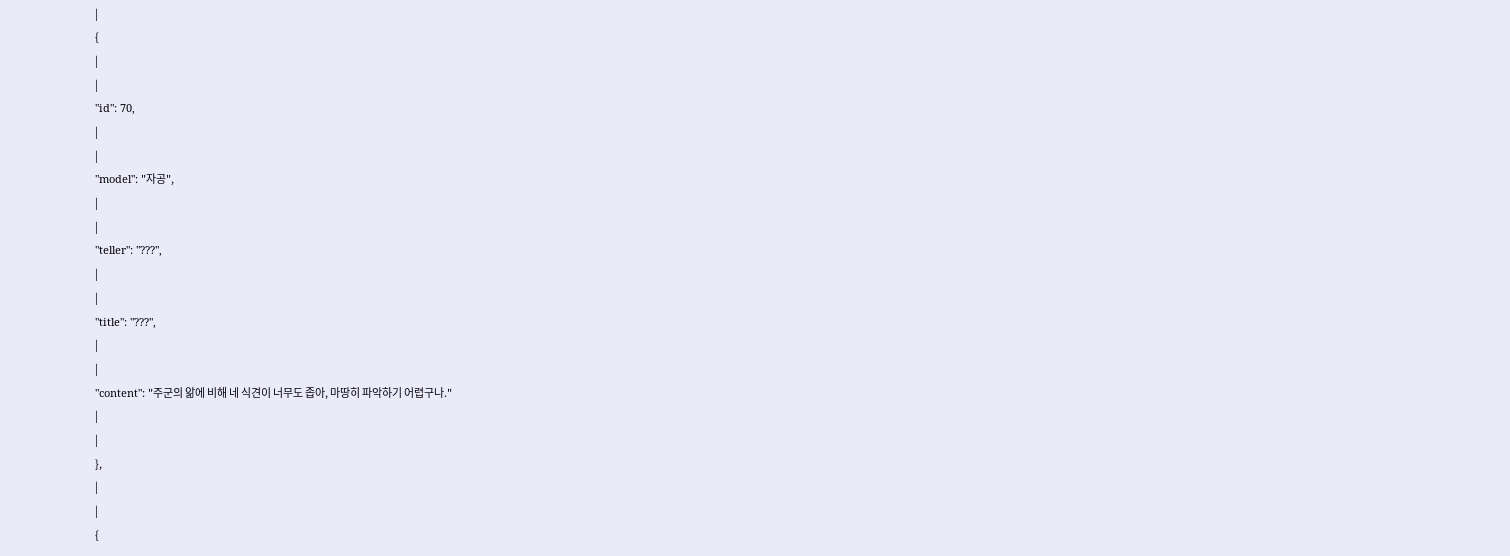|
{
|
|
"id": 70,
|
|
"model": "자공",
|
|
"teller": "???",
|
|
"title": "???",
|
|
"content": "주군의 앎에 비해 네 식견이 너무도 좁아, 마땅히 파악하기 어렵구나."
|
|
},
|
|
{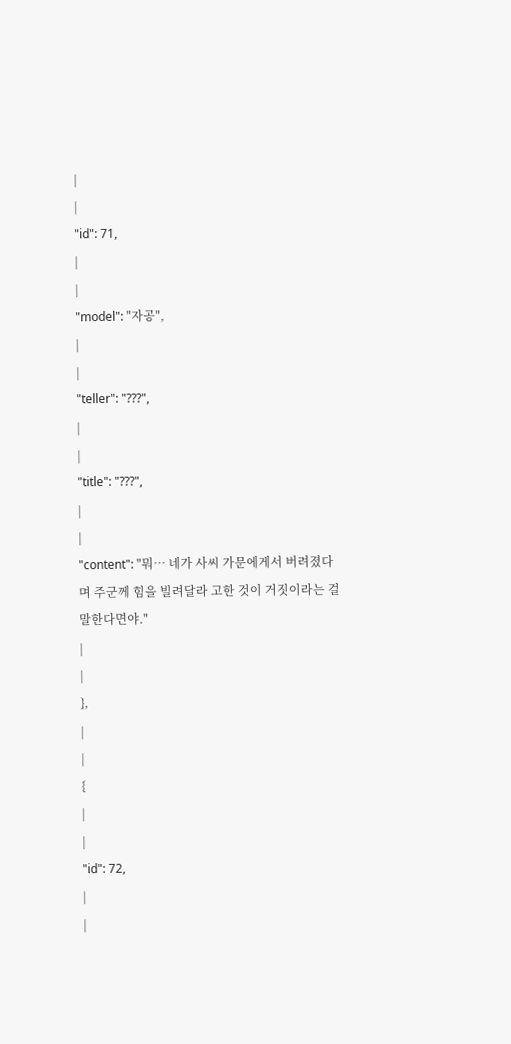|
|
"id": 71,
|
|
"model": "자공",
|
|
"teller": "???",
|
|
"title": "???",
|
|
"content": "뭐… 네가 사씨 가문에게서 버려졌다며 주군께 힘을 빌려달라 고한 것이 거짓이라는 걸 말한다면야."
|
|
},
|
|
{
|
|
"id": 72,
|
|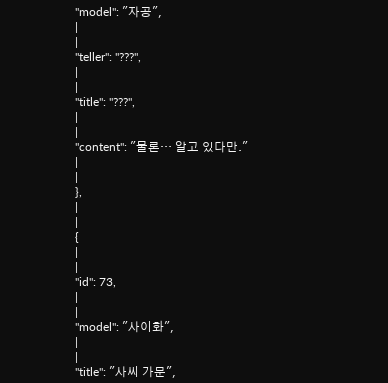"model": "자공",
|
|
"teller": "???",
|
|
"title": "???",
|
|
"content": "물론… 알고 있다만."
|
|
},
|
|
{
|
|
"id": 73,
|
|
"model": "사이화",
|
|
"title": "사씨 가문",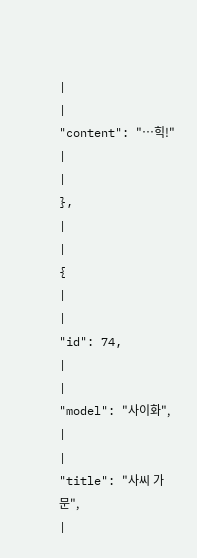|
|
"content": "…힉!"
|
|
},
|
|
{
|
|
"id": 74,
|
|
"model": "사이화",
|
|
"title": "사씨 가문",
|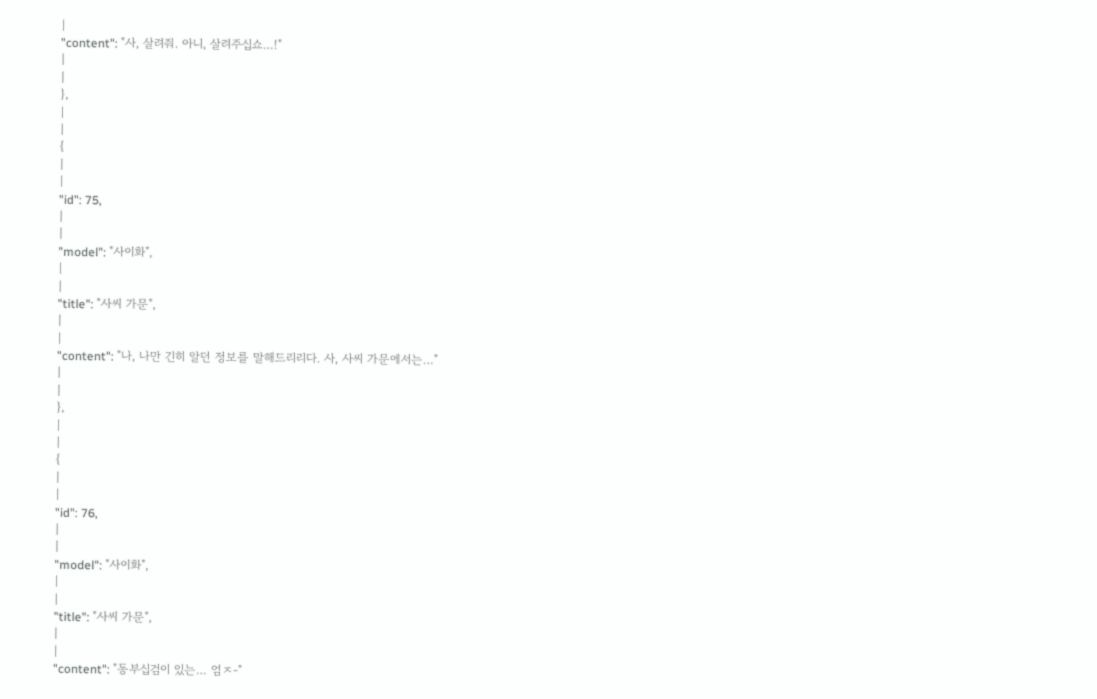|
"content": "사, 살려줘. 아니, 살려주십쇼…!"
|
|
},
|
|
{
|
|
"id": 75,
|
|
"model": "사이화",
|
|
"title": "사씨 가문",
|
|
"content": "나, 나만 긴히 알던 정보를 말해드리리다. 사, 사씨 가문에서는…"
|
|
},
|
|
{
|
|
"id": 76,
|
|
"model": "사이화",
|
|
"title": "사씨 가문",
|
|
"content": "동부십검이 있는… 엄ㅈ-"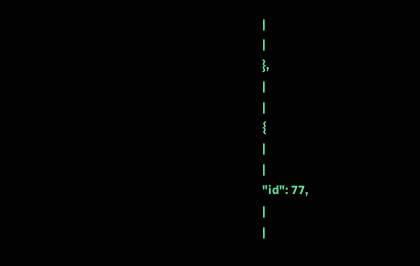|
|
},
|
|
{
|
|
"id": 77,
|
|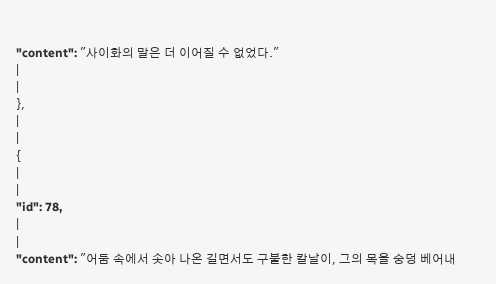"content": "사이화의 말은 더 이어질 수 없었다."
|
|
},
|
|
{
|
|
"id": 78,
|
|
"content": "어둠 속에서 솟아 나온 길면서도 구불한 칼날이, 그의 목을 숭덩 베어내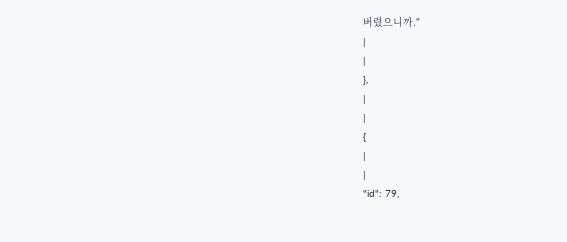버렸으니까."
|
|
},
|
|
{
|
|
"id": 79,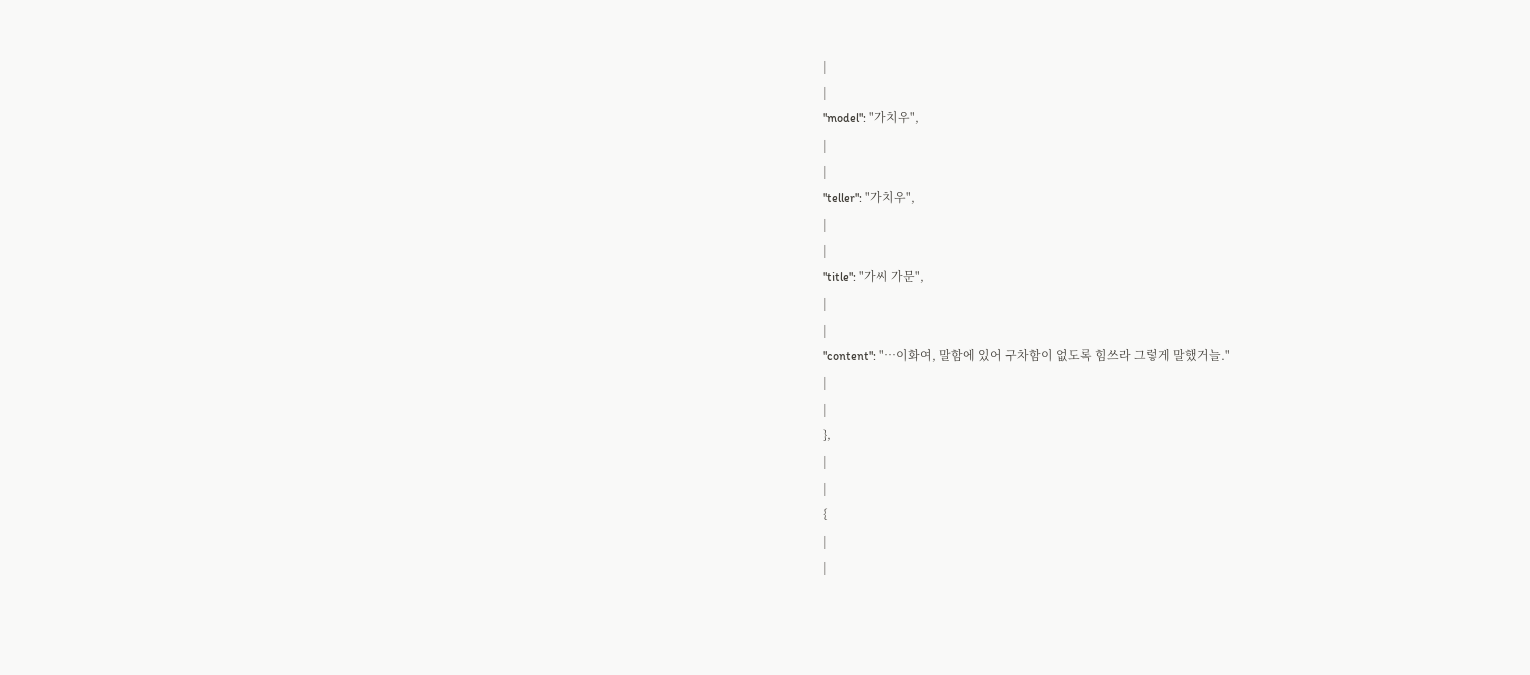|
|
"model": "가치우",
|
|
"teller": "가치우",
|
|
"title": "가씨 가문",
|
|
"content": "…이화여, 말함에 있어 구차함이 없도록 힘쓰라 그렇게 말했거늘."
|
|
},
|
|
{
|
|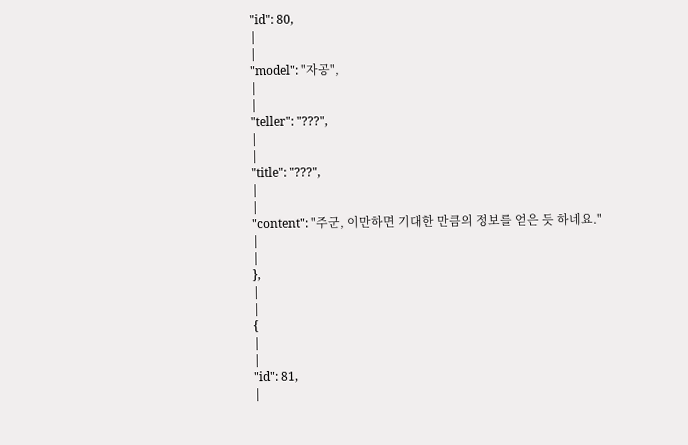"id": 80,
|
|
"model": "자공",
|
|
"teller": "???",
|
|
"title": "???",
|
|
"content": "주군, 이만하면 기대한 만큼의 정보를 얻은 듯 하네요."
|
|
},
|
|
{
|
|
"id": 81,
|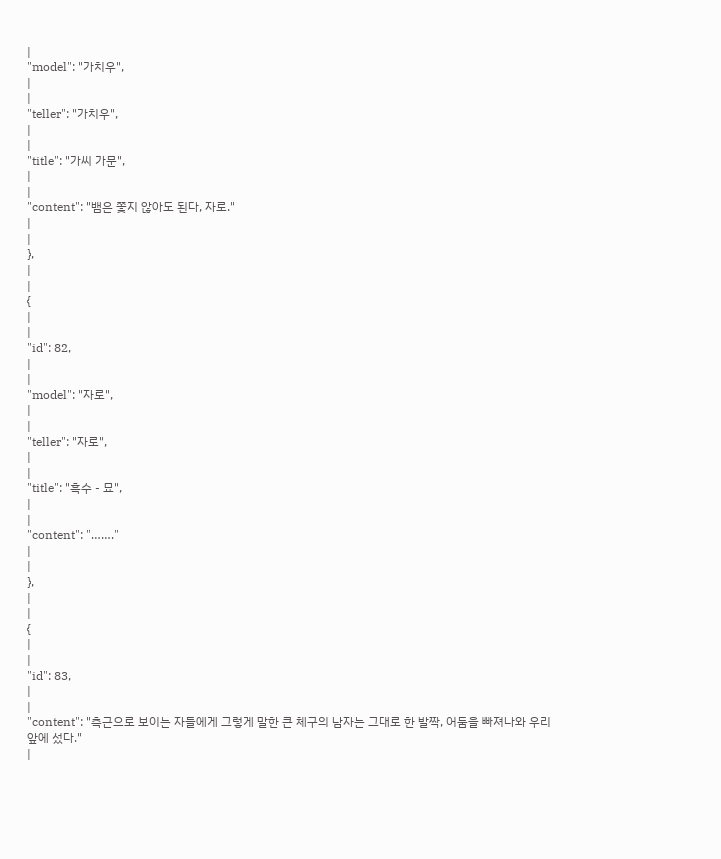|
"model": "가치우",
|
|
"teller": "가치우",
|
|
"title": "가씨 가문",
|
|
"content": "뱀은 쫓지 않아도 된다, 자로."
|
|
},
|
|
{
|
|
"id": 82,
|
|
"model": "자로",
|
|
"teller": "자로",
|
|
"title": "흑수 - 묘",
|
|
"content": "……."
|
|
},
|
|
{
|
|
"id": 83,
|
|
"content": "측근으로 보이는 자들에게 그렇게 말한 큰 체구의 남자는 그대로 한 발짝, 어둠을 빠져나와 우리 앞에 섰다."
|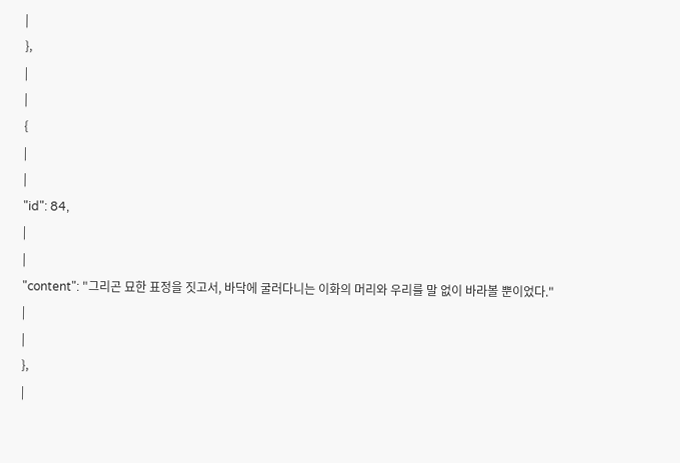|
},
|
|
{
|
|
"id": 84,
|
|
"content": "그리곤 묘한 표정을 짓고서, 바닥에 굴러다니는 이화의 머리와 우리를 말 없이 바라볼 뿐이었다."
|
|
},
|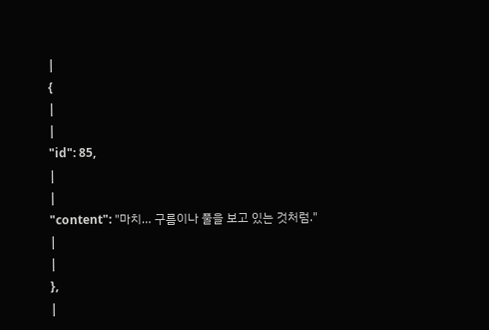|
{
|
|
"id": 85,
|
|
"content": "마치… 구름이나 풀을 보고 있는 것처럼."
|
|
},
|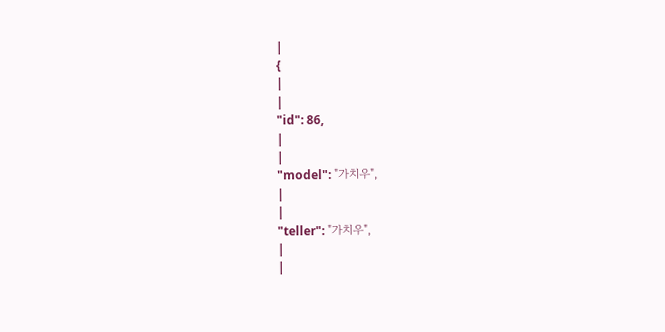|
{
|
|
"id": 86,
|
|
"model": "가치우",
|
|
"teller": "가치우",
|
|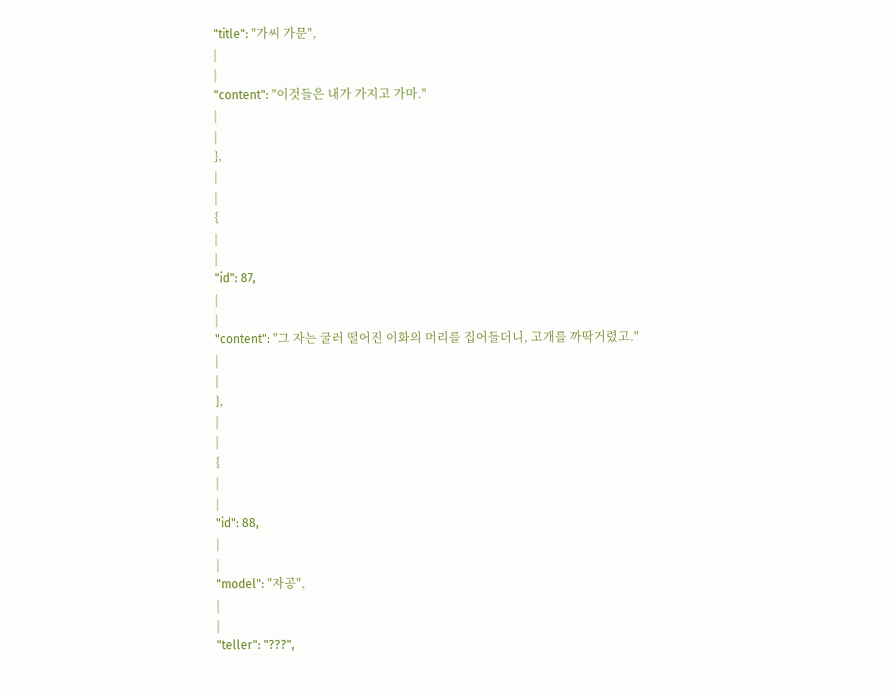"title": "가씨 가문",
|
|
"content": "이것들은 내가 가지고 가마."
|
|
},
|
|
{
|
|
"id": 87,
|
|
"content": "그 자는 굴러 떨어진 이화의 머리를 집어들더니, 고개를 까딱거렸고."
|
|
},
|
|
{
|
|
"id": 88,
|
|
"model": "자공",
|
|
"teller": "???",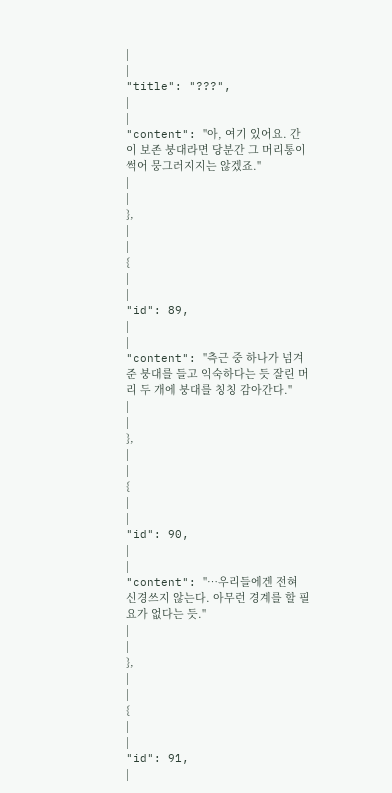|
|
"title": "???",
|
|
"content": "아, 여기 있어요. 간이 보존 붕대라면 당분간 그 머리통이 썩어 뭉그러지지는 않겠죠."
|
|
},
|
|
{
|
|
"id": 89,
|
|
"content": "측근 중 하나가 넘겨준 붕대를 들고 익숙하다는 듯 잘린 머리 두 개에 붕대를 칭칭 감아간다."
|
|
},
|
|
{
|
|
"id": 90,
|
|
"content": "…우리들에겐 전혀 신경쓰지 않는다. 아무런 경계를 할 필요가 없다는 듯."
|
|
},
|
|
{
|
|
"id": 91,
|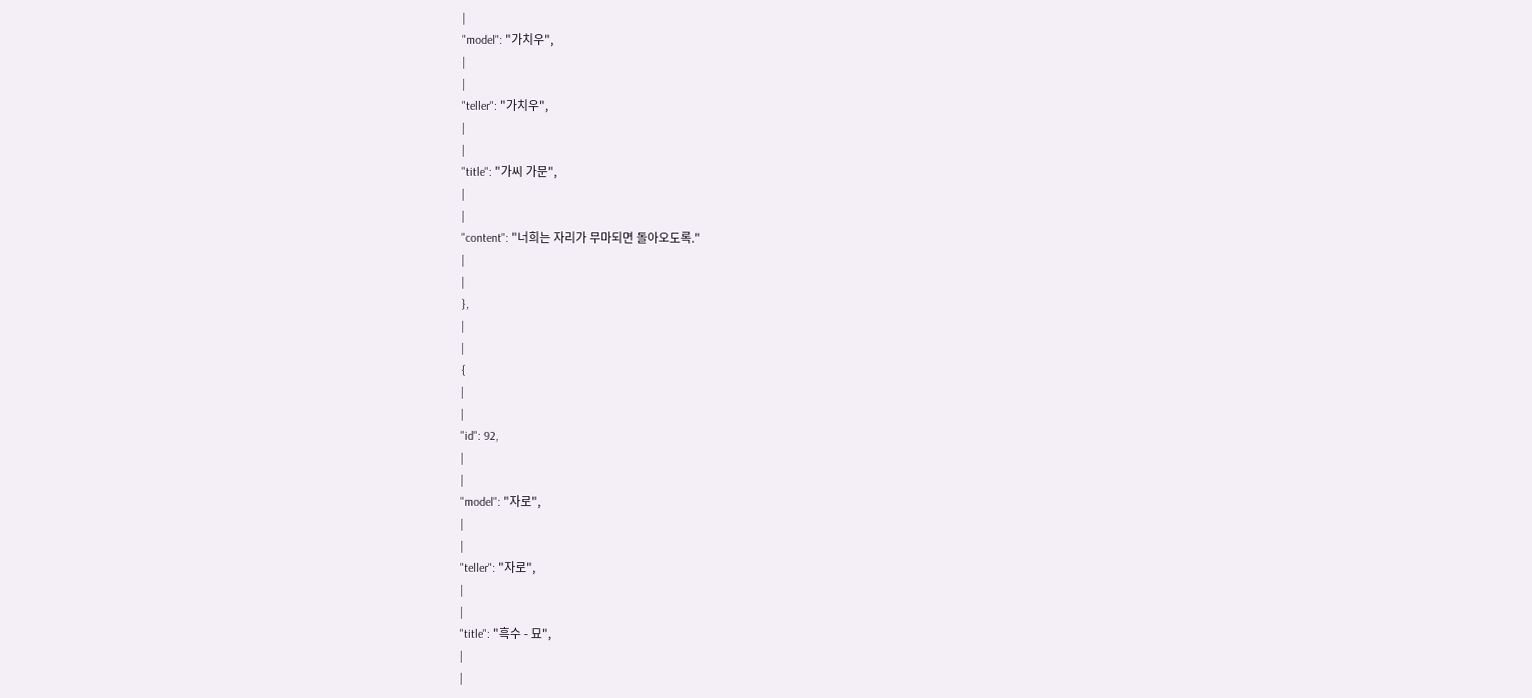|
"model": "가치우",
|
|
"teller": "가치우",
|
|
"title": "가씨 가문",
|
|
"content": "너희는 자리가 무마되면 돌아오도록."
|
|
},
|
|
{
|
|
"id": 92,
|
|
"model": "자로",
|
|
"teller": "자로",
|
|
"title": "흑수 - 묘",
|
|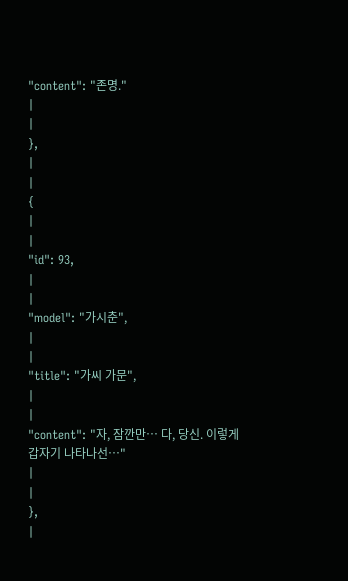"content": "존명."
|
|
},
|
|
{
|
|
"id": 93,
|
|
"model": "가시춘",
|
|
"title": "가씨 가문",
|
|
"content": "자, 잠깐만… 다, 당신. 이렇게 갑자기 나타나선…"
|
|
},
|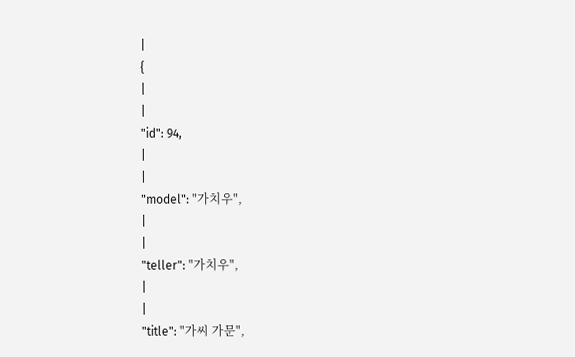|
{
|
|
"id": 94,
|
|
"model": "가치우",
|
|
"teller": "가치우",
|
|
"title": "가씨 가문",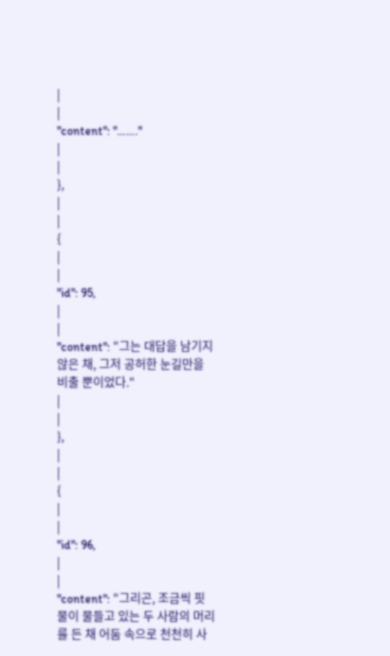|
|
"content": "……."
|
|
},
|
|
{
|
|
"id": 95,
|
|
"content": "그는 대답을 남기지 않은 채, 그저 공허한 눈길만을 비출 뿐이었다."
|
|
},
|
|
{
|
|
"id": 96,
|
|
"content": "그리곤, 조금씩 핏물이 물들고 있는 두 사람의 머리를 든 채 어둠 속으로 천천히 사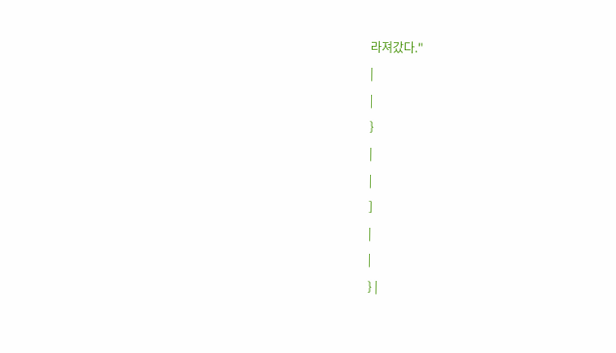라져갔다."
|
|
}
|
|
]
|
|
} |